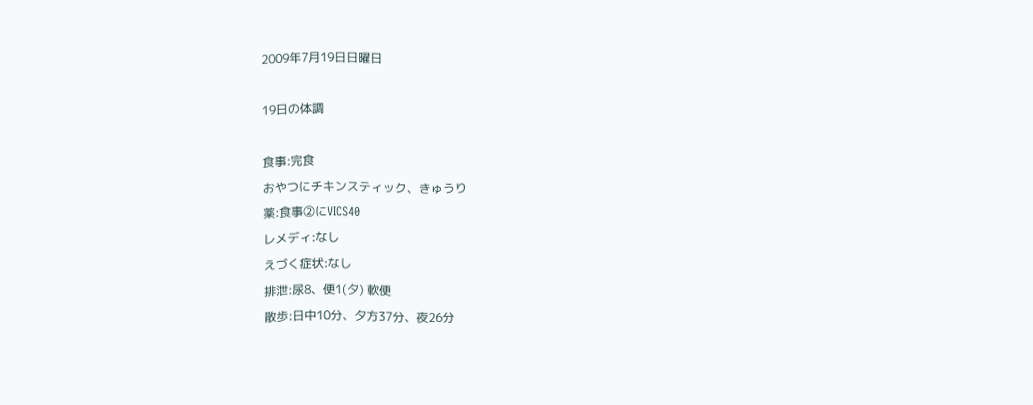2009年7月19日日曜日

19日の体調

食事:完食
おやつにチキンスティック、きゅうり
薬:食事②にVICS40
レメディ:なし
えづく症状:なし
排泄:尿8、便1(夕) 軟便
散歩:日中10分、夕方37分、夜26分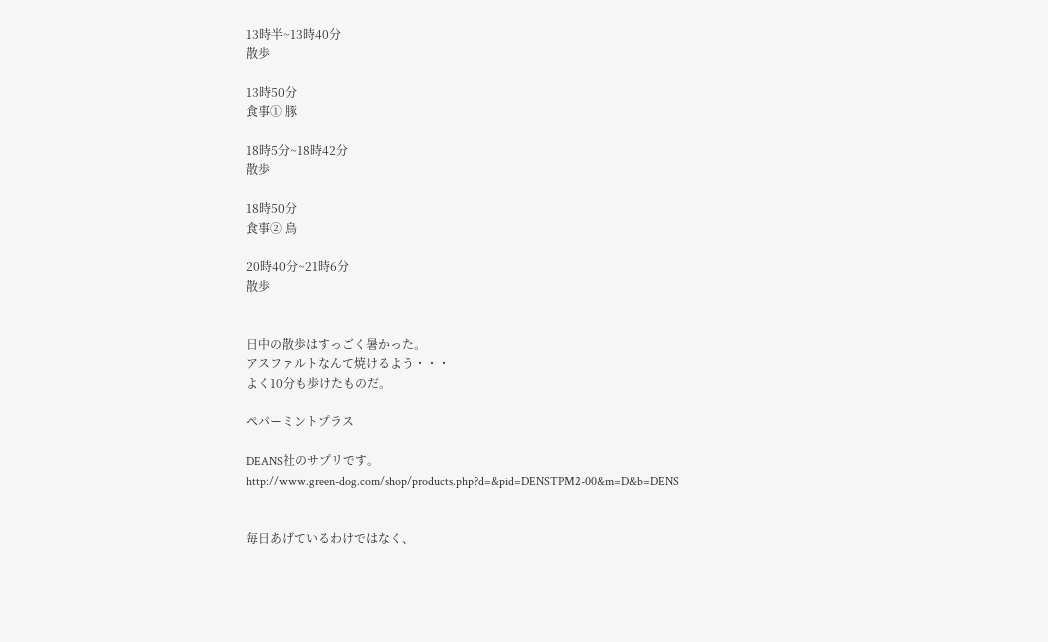13時半~13時40分
散歩

13時50分
食事① 豚

18時5分~18時42分
散歩

18時50分
食事② 鳥

20時40分~21時6分
散歩


日中の散歩はすっごく暑かった。
アスファルトなんて焼けるよう・・・
よく10分も歩けたものだ。

ペパーミントプラス

DEANS社のサプリです。
http://www.green-dog.com/shop/products.php?d=&pid=DENSTPM2-00&m=D&b=DENS


毎日あげているわけではなく、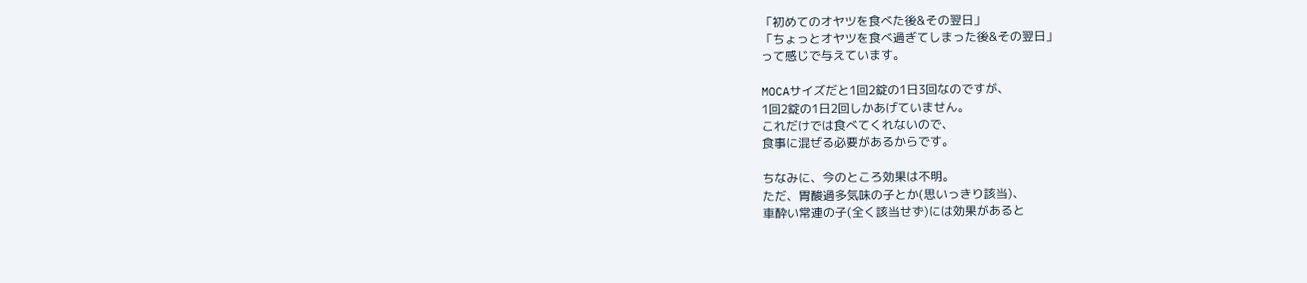「初めてのオヤツを食べた後&その翌日」
「ちょっとオヤツを食べ過ぎてしまった後&その翌日」
って感じで与えています。

MOCAサイズだと1回2錠の1日3回なのですが、
1回2錠の1日2回しかあげていません。
これだけでは食べてくれないので、
食事に混ぜる必要があるからです。

ちなみに、今のところ効果は不明。
ただ、胃酸過多気味の子とか(思いっきり該当)、
車酔い常連の子(全く該当せず)には効果があると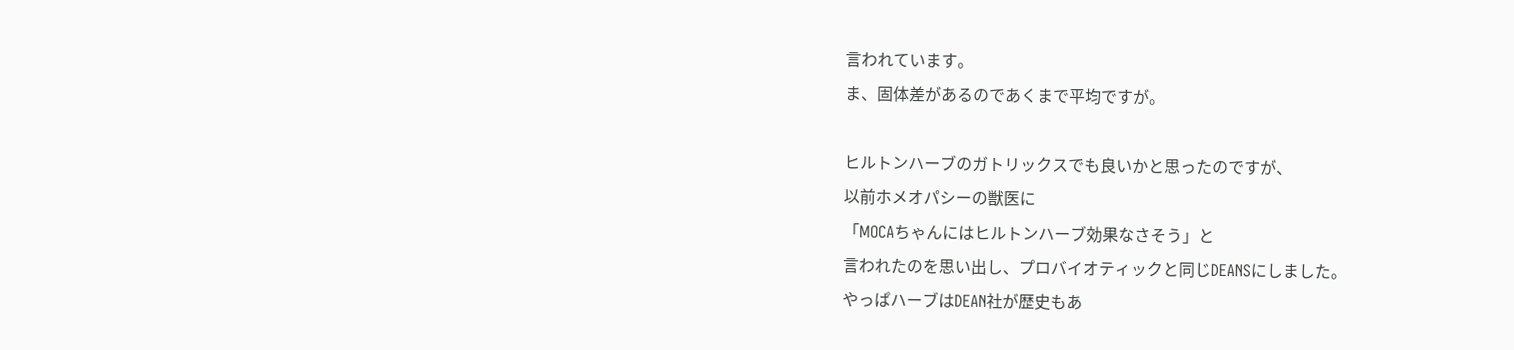言われています。
ま、固体差があるのであくまで平均ですが。

ヒルトンハーブのガトリックスでも良いかと思ったのですが、
以前ホメオパシーの獣医に
「MOCAちゃんにはヒルトンハーブ効果なさそう」と
言われたのを思い出し、プロバイオティックと同じDEANSにしました。
やっぱハーブはDEAN社が歴史もあ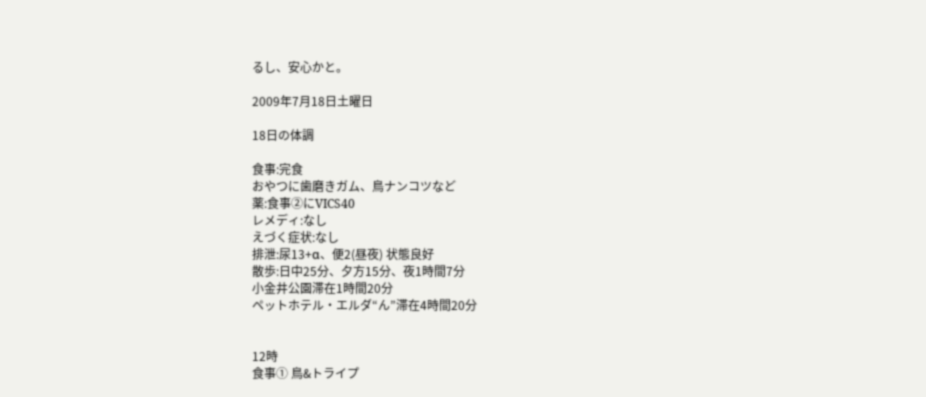るし、安心かと。

2009年7月18日土曜日

18日の体調

食事:完食
おやつに歯磨きガム、鳥ナンコツなど
薬:食事②にVICS40
レメディ:なし
えづく症状:なし
排泄:尿13+α、便2(昼夜) 状態良好
散歩:日中25分、夕方15分、夜1時間7分
小金井公園滞在1時間20分
ペットホテル・エルダ“ん”滞在4時間20分


12時
食事① 鳥&トライプ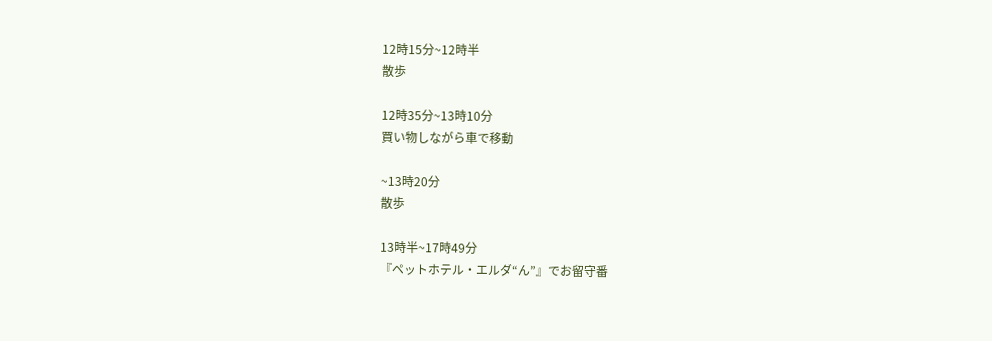12時15分~12時半
散歩

12時35分~13時10分
買い物しながら車で移動

~13時20分
散歩

13時半~17時49分
『ペットホテル・エルダ“ん”』でお留守番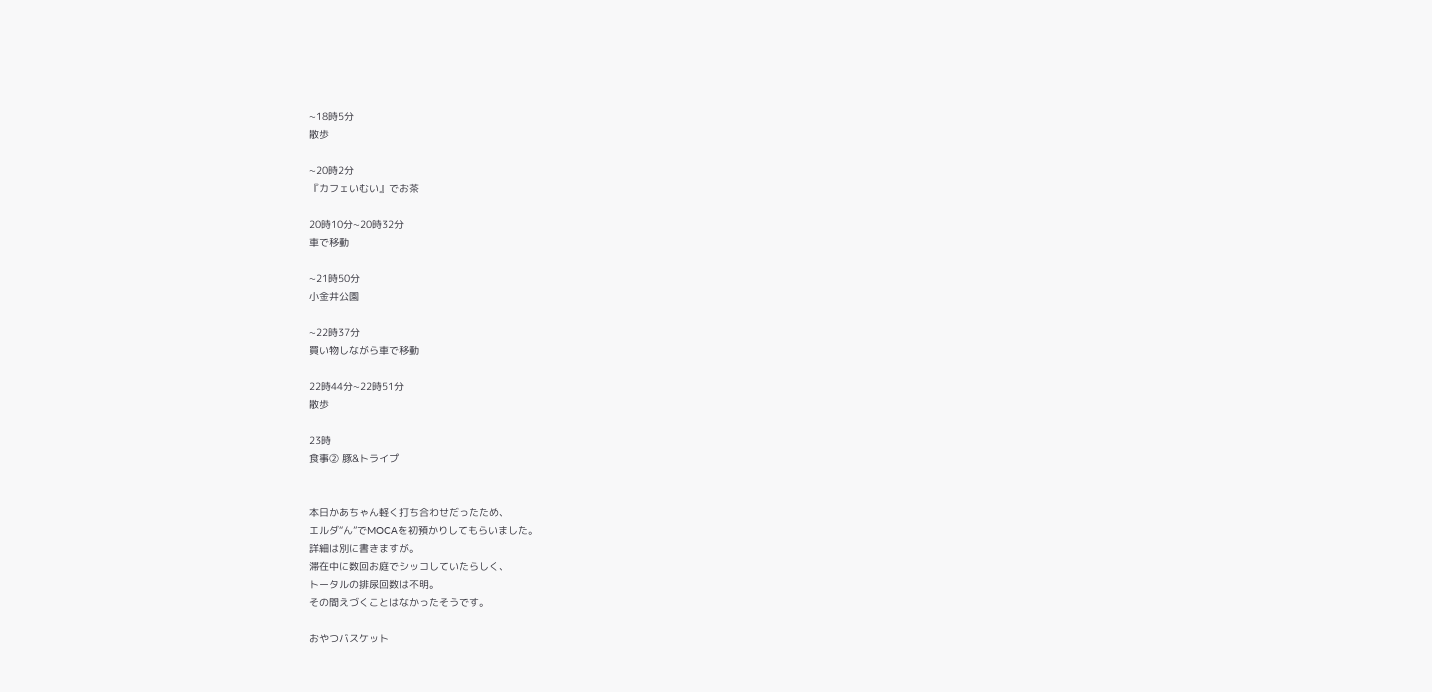~18時5分
散歩

~20時2分
『カフェいむい』でお茶

20時10分~20時32分
車で移動

~21時50分
小金井公園

~22時37分
買い物しながら車で移動

22時44分~22時51分
散歩

23時
食事② 豚&トライプ


本日かあちゃん軽く打ち合わせだったため、
エルダ“ん”でMOCAを初預かりしてもらいました。
詳細は別に書きますが。
滞在中に数回お庭でシッコしていたらしく、
トータルの排尿回数は不明。
その間えづくことはなかったそうです。

おやつバスケット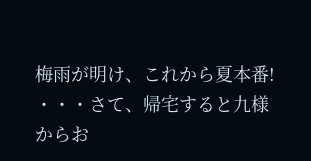梅雨が明け、これから夏本番!
・・・さて、帰宅すると九様からお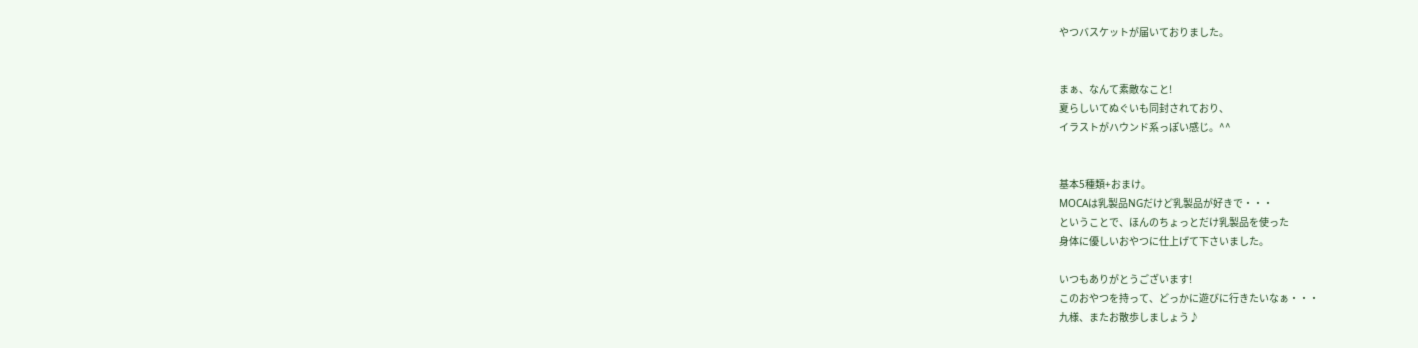やつバスケットが届いておりました。


まぁ、なんて素敵なこと!
夏らしいてぬぐいも同封されており、
イラストがハウンド系っぽい感じ。^^


基本5種類+おまけ。
MOCAは乳製品NGだけど乳製品が好きで・・・
ということで、ほんのちょっとだけ乳製品を使った
身体に優しいおやつに仕上げて下さいました。

いつもありがとうございます!
このおやつを持って、どっかに遊びに行きたいなぁ・・・
九様、またお散歩しましょう♪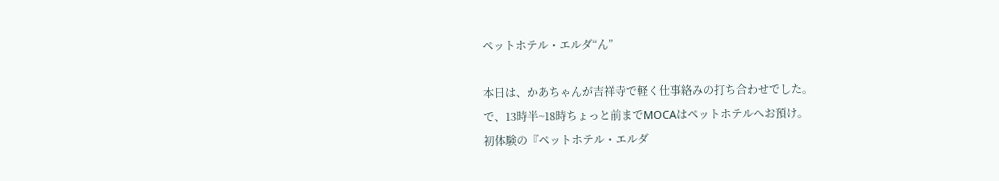ペットホテル・エルダ“ん”

本日は、かあちゃんが吉祥寺で軽く仕事絡みの打ち合わせでした。
で、13時半~18時ちょっと前までMOCAはペットホテルへお預け。
初体験の『ペットホテル・エルダ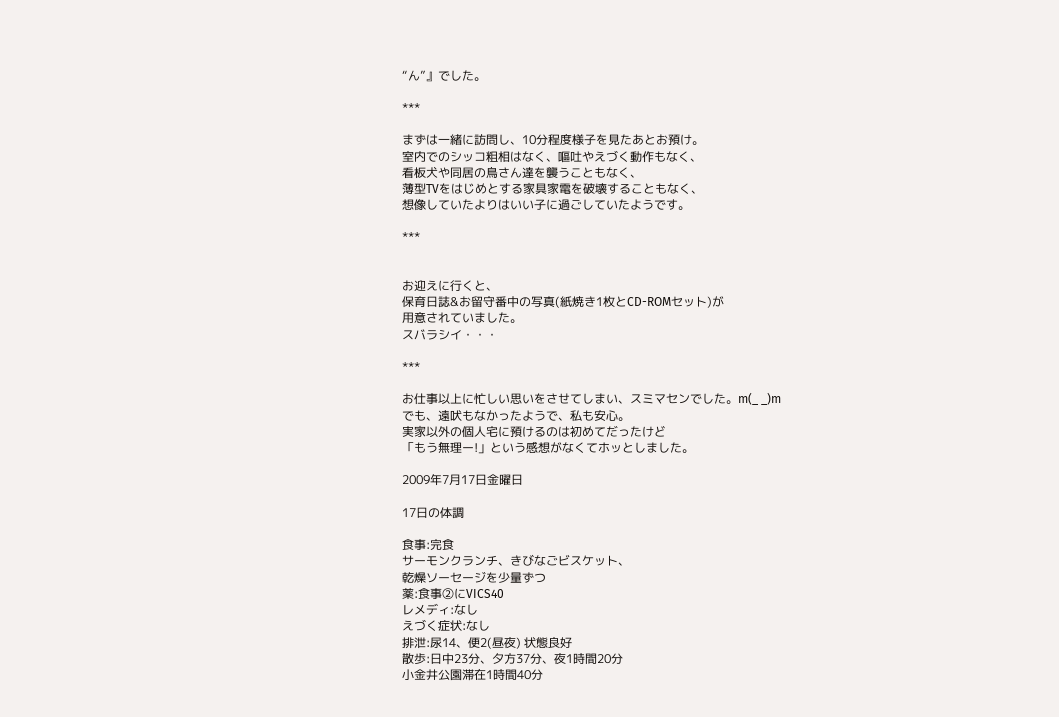“ん”』でした。

***

まずは一緒に訪問し、10分程度様子を見たあとお預け。
室内でのシッコ粗相はなく、嘔吐やえづく動作もなく、
看板犬や同居の鳥さん達を襲うこともなく、
薄型TVをはじめとする家具家電を破壊することもなく、
想像していたよりはいい子に過ごしていたようです。

***


お迎えに行くと、
保育日誌&お留守番中の写真(紙焼き1枚とCD-ROMセット)が
用意されていました。
スバラシイ・・・

***

お仕事以上に忙しい思いをさせてしまい、スミマセンでした。m(_ _)m
でも、遠吠もなかったようで、私も安心。
実家以外の個人宅に預けるのは初めてだったけど
「もう無理ー!」という感想がなくてホッとしました。

2009年7月17日金曜日

17日の体調

食事:完食
サーモンクランチ、きびなごビスケット、
乾燥ソーセージを少量ずつ
薬:食事②にVICS40
レメディ:なし
えづく症状:なし
排泄:尿14、便2(昼夜) 状態良好
散歩:日中23分、夕方37分、夜1時間20分
小金井公園滞在1時間40分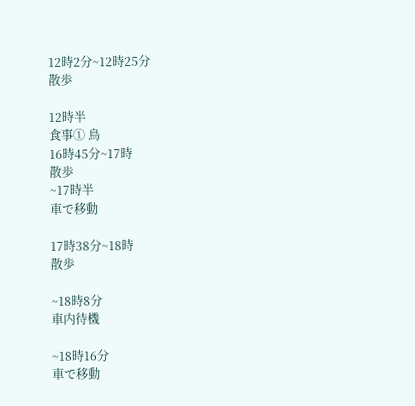12時2分~12時25分
散歩

12時半
食事① 鳥
16時45分~17時
散歩
~17時半
車で移動

17時38分~18時
散歩

~18時8分
車内待機

~18時16分
車で移動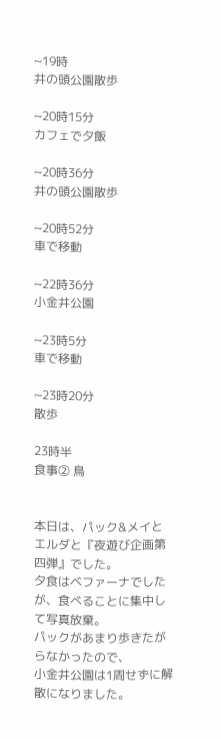~19時
井の頭公園散歩

~20時15分
カフェで夕飯

~20時36分
井の頭公園散歩

~20時52分
車で移動

~22時36分
小金井公園

~23時5分
車で移動

~23時20分
散歩

23時半
食事② 鳥


本日は、パック&メイとエルダと『夜遊び企画第四弾』でした。
夕食はベファーナでしたが、食べることに集中して写真放棄。
パックがあまり歩きたがらなかったので、
小金井公園は1周せずに解散になりました。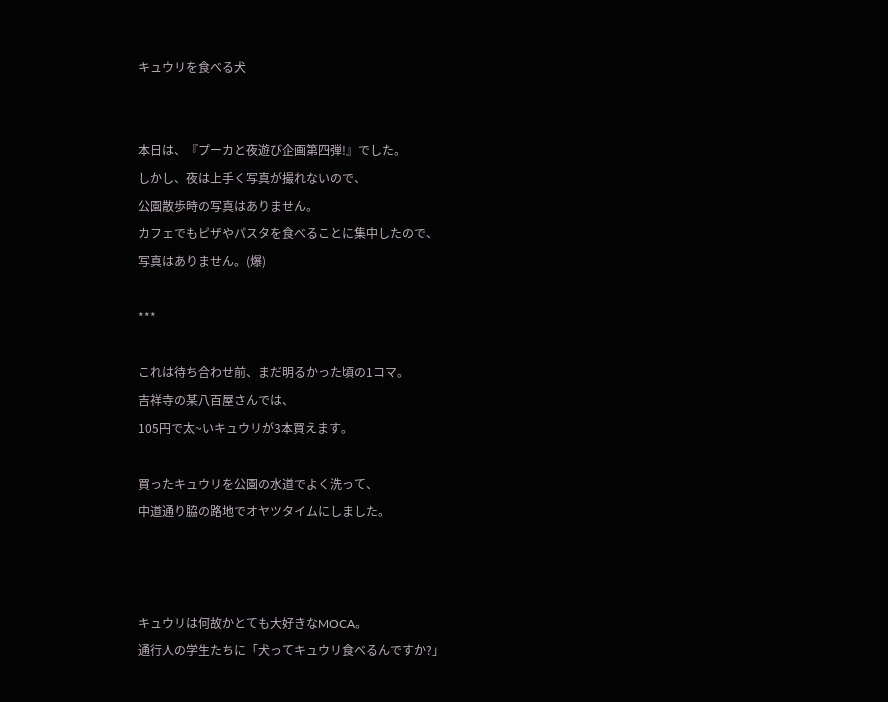キュウリを食べる犬


本日は、『プーカと夜遊び企画第四弾!』でした。
しかし、夜は上手く写真が撮れないので、
公園散歩時の写真はありません。
カフェでもピザやパスタを食べることに集中したので、
写真はありません。(爆)

***

これは待ち合わせ前、まだ明るかった頃の1コマ。
吉祥寺の某八百屋さんでは、
105円で太~いキュウリが3本買えます。

買ったキュウリを公園の水道でよく洗って、
中道通り脇の路地でオヤツタイムにしました。



キュウリは何故かとても大好きなMOCA。
通行人の学生たちに「犬ってキュウリ食べるんですか?」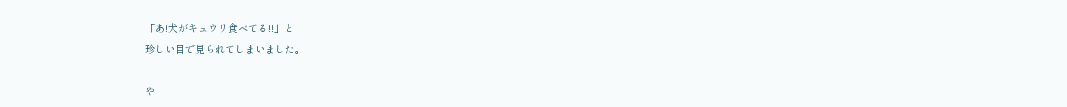「あ!犬がキュウリ食べてる!!」と
珍しい目で見られてしまいました。

や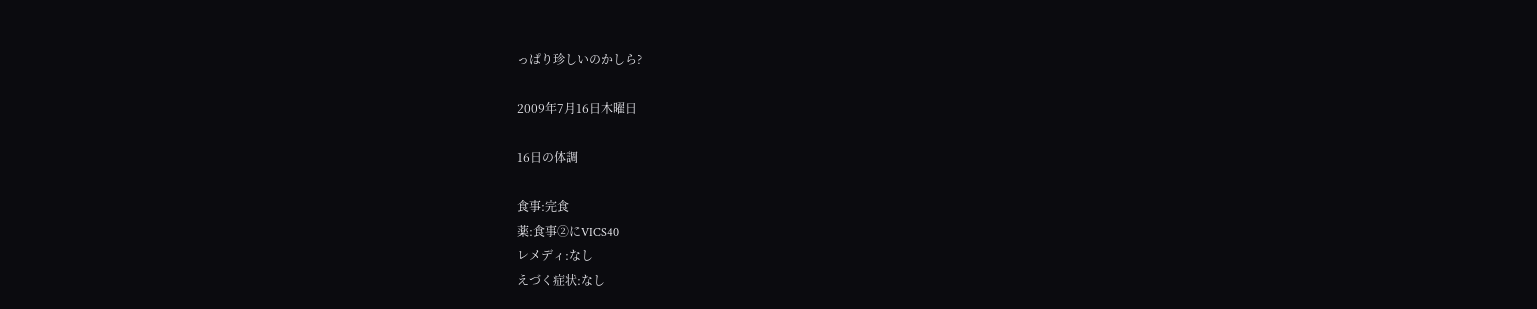っぱり珍しいのかしら?

2009年7月16日木曜日

16日の体調

食事:完食
薬:食事②にVICS40
レメディ:なし
えづく症状:なし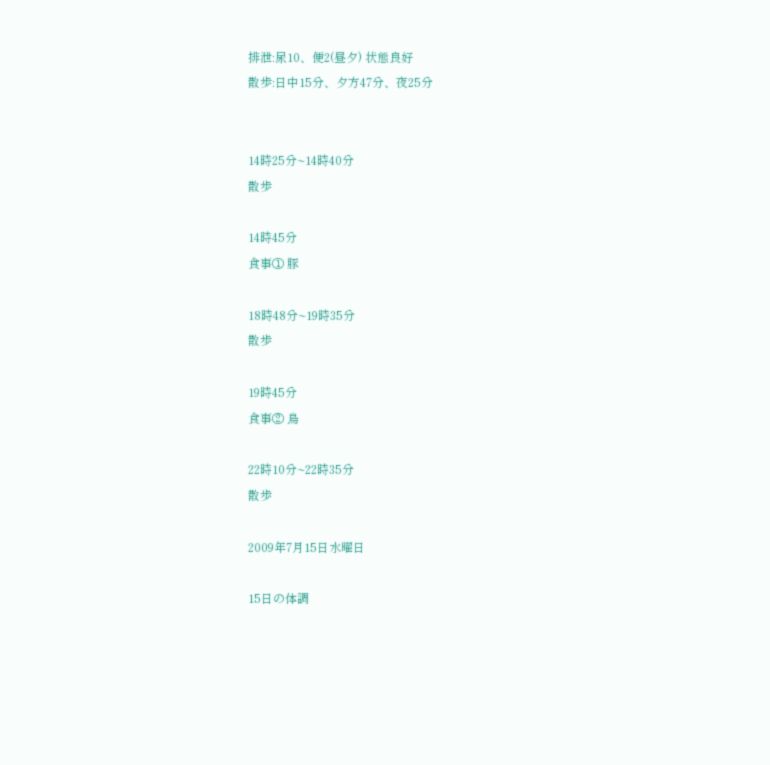排泄:尿10、便2(昼夕) 状態良好
散歩:日中15分、夕方47分、夜25分


14時25分~14時40分
散歩

14時45分
食事① 豚

18時48分~19時35分
散歩

19時45分
食事② 鳥

22時10分~22時35分
散歩

2009年7月15日水曜日

15日の体調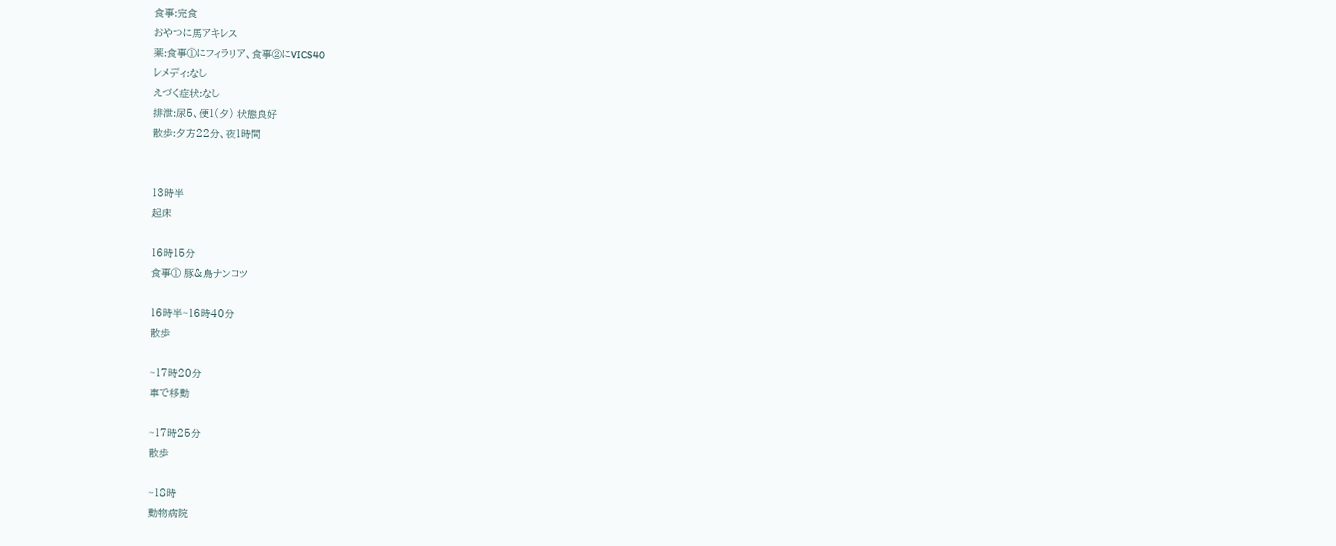食事:完食
おやつに馬アキレス
薬:食事①にフィラリア、食事②にVICS40
レメディ:なし
えづく症状:なし
排泄:尿5、便1(夕) 状態良好
散歩:夕方22分、夜1時間


13時半
起床

16時15分
食事① 豚&鳥ナンコツ

16時半~16時40分
散歩

~17時20分
車で移動

~17時25分
散歩

~18時
動物病院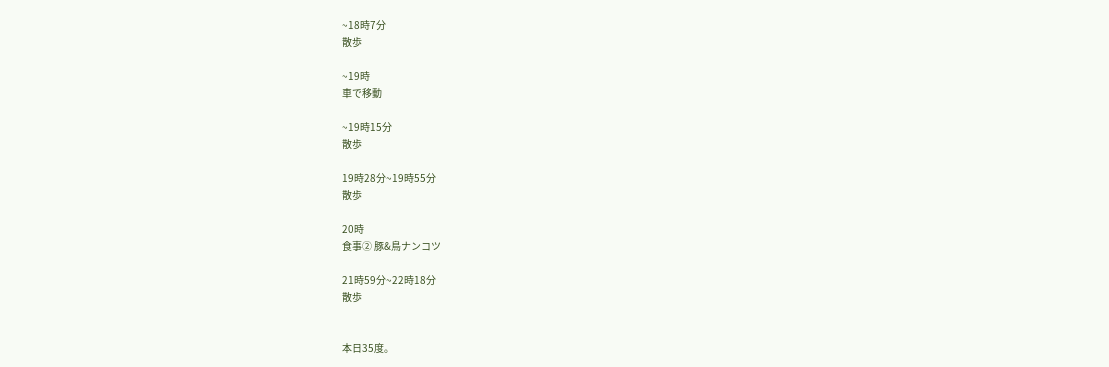~18時7分
散歩

~19時
車で移動

~19時15分
散歩

19時28分~19時55分
散歩

20時
食事② 豚&鳥ナンコツ

21時59分~22時18分
散歩


本日35度。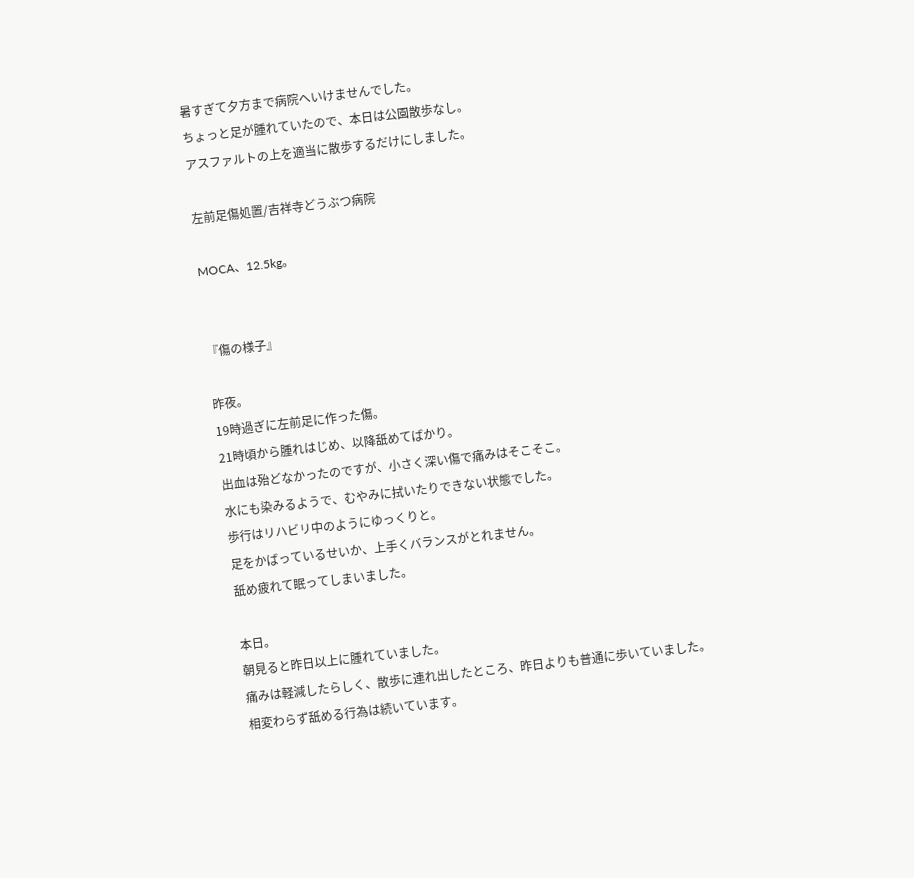暑すぎて夕方まで病院へいけませんでした。
ちょっと足が腫れていたので、本日は公園散歩なし。
アスファルトの上を適当に散歩するだけにしました。

左前足傷処置/吉祥寺どうぶつ病院

MOCA、12.5kg。


『傷の様子』

昨夜。
19時過ぎに左前足に作った傷。
21時頃から腫れはじめ、以降舐めてばかり。
出血は殆どなかったのですが、小さく深い傷で痛みはそこそこ。
水にも染みるようで、むやみに拭いたりできない状態でした。
歩行はリハビリ中のようにゆっくりと。
足をかばっているせいか、上手くバランスがとれません。
舐め疲れて眠ってしまいました。

本日。
朝見ると昨日以上に腫れていました。
痛みは軽減したらしく、散歩に連れ出したところ、昨日よりも普通に歩いていました。
相変わらず舐める行為は続いています。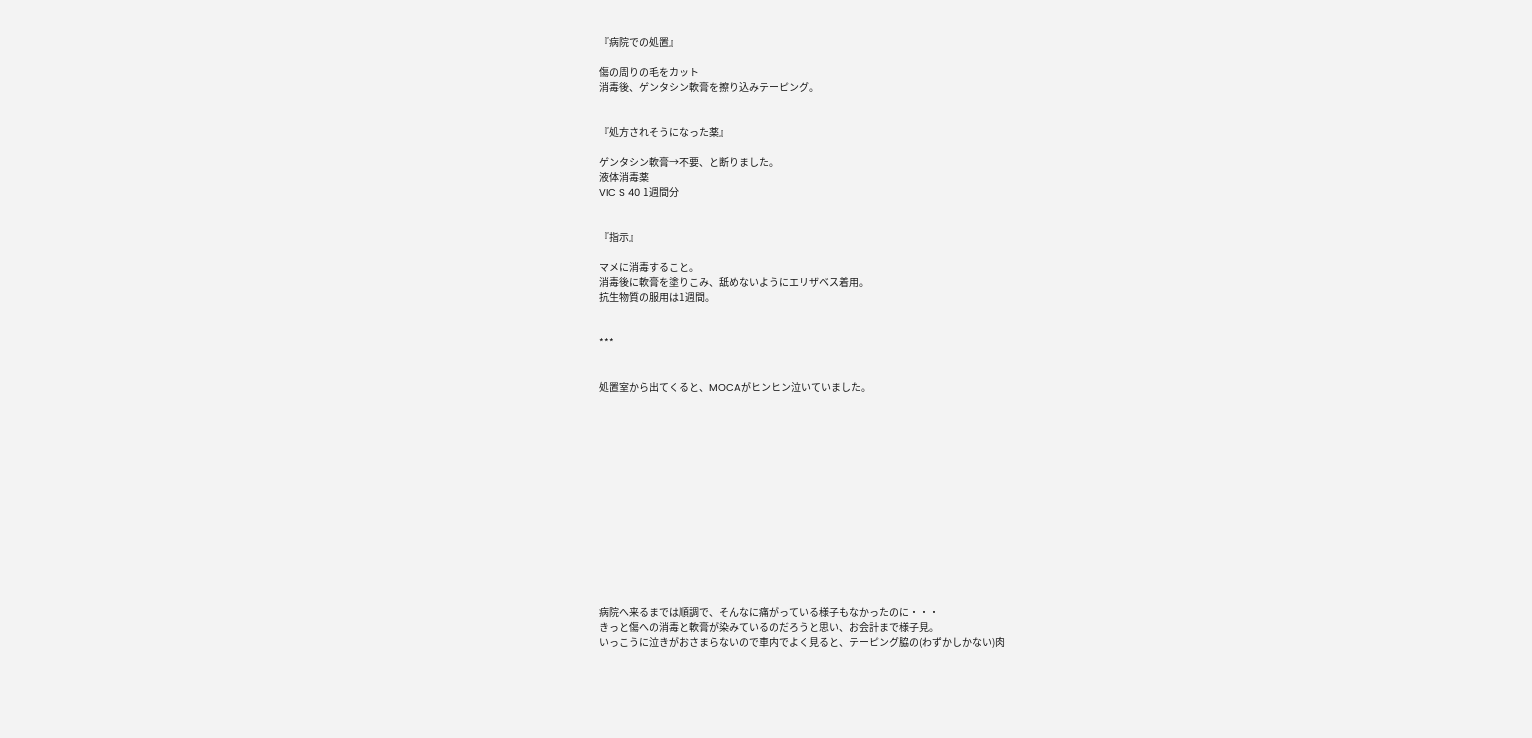『病院での処置』

傷の周りの毛をカット
消毒後、ゲンタシン軟膏を擦り込みテーピング。


『処方されそうになった薬』

ゲンタシン軟膏→不要、と断りました。
液体消毒薬
VIC S 40 1週間分


『指示』

マメに消毒すること。
消毒後に軟膏を塗りこみ、舐めないようにエリザベス着用。
抗生物質の服用は1週間。


***


処置室から出てくると、MOCAがヒンヒン泣いていました。














病院へ来るまでは順調で、そんなに痛がっている様子もなかったのに・・・
きっと傷への消毒と軟膏が染みているのだろうと思い、お会計まで様子見。
いっこうに泣きがおさまらないので車内でよく見ると、テーピング脇の(わずかしかない)肉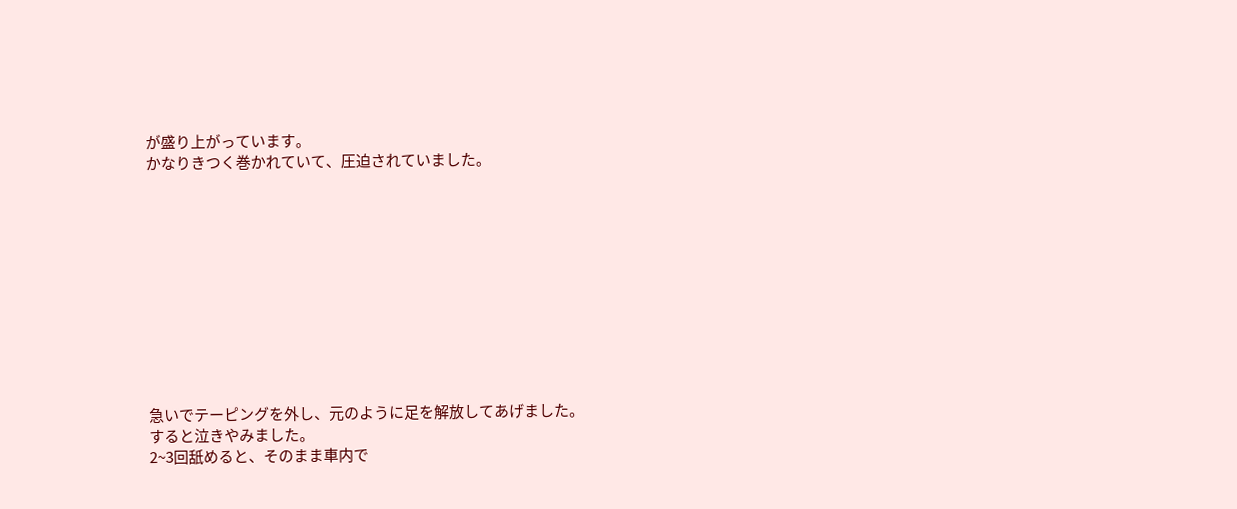が盛り上がっています。
かなりきつく巻かれていて、圧迫されていました。











急いでテーピングを外し、元のように足を解放してあげました。
すると泣きやみました。
2~3回舐めると、そのまま車内で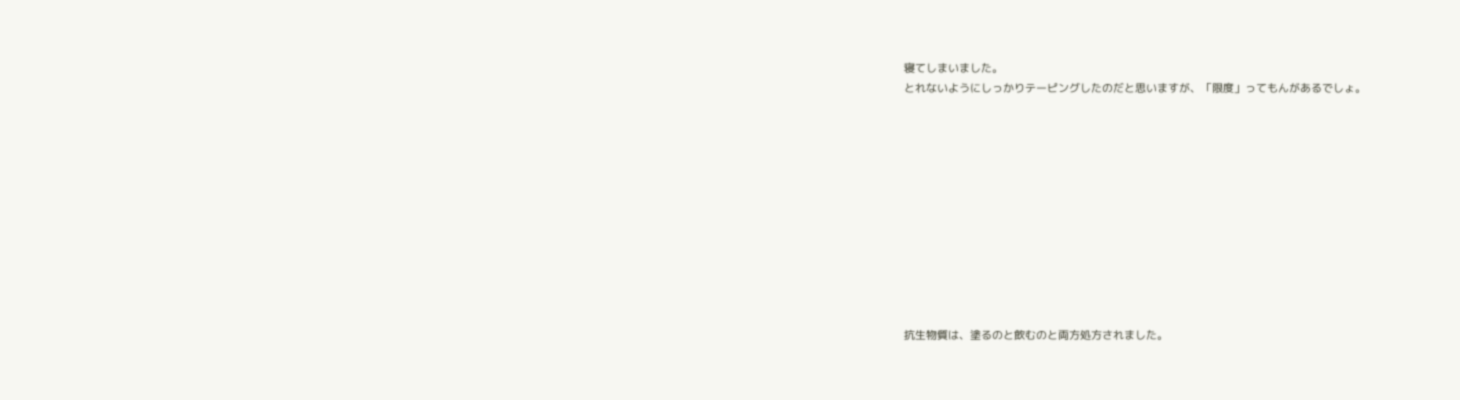寝てしまいました。
とれないようにしっかりテーピングしたのだと思いますが、「限度」ってもんがあるでしょ。











抗生物質は、塗るのと飲むのと両方処方されました。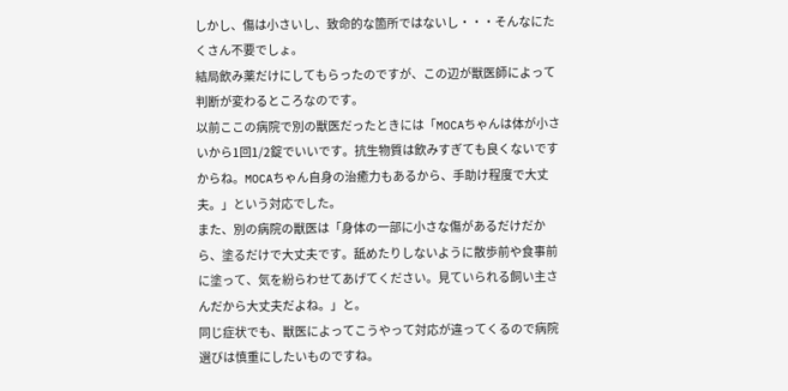しかし、傷は小さいし、致命的な箇所ではないし・・・そんなにたくさん不要でしょ。
結局飲み薬だけにしてもらったのですが、この辺が獣医師によって判断が変わるところなのです。
以前ここの病院で別の獣医だったときには「MOCAちゃんは体が小さいから1回1/2錠でいいです。抗生物質は飲みすぎても良くないですからね。MOCAちゃん自身の治癒力もあるから、手助け程度で大丈夫。」という対応でした。
また、別の病院の獣医は「身体の一部に小さな傷があるだけだから、塗るだけで大丈夫です。舐めたりしないように散歩前や食事前に塗って、気を紛らわせてあげてください。見ていられる飼い主さんだから大丈夫だよね。」と。
同じ症状でも、獣医によってこうやって対応が違ってくるので病院選びは慎重にしたいものですね。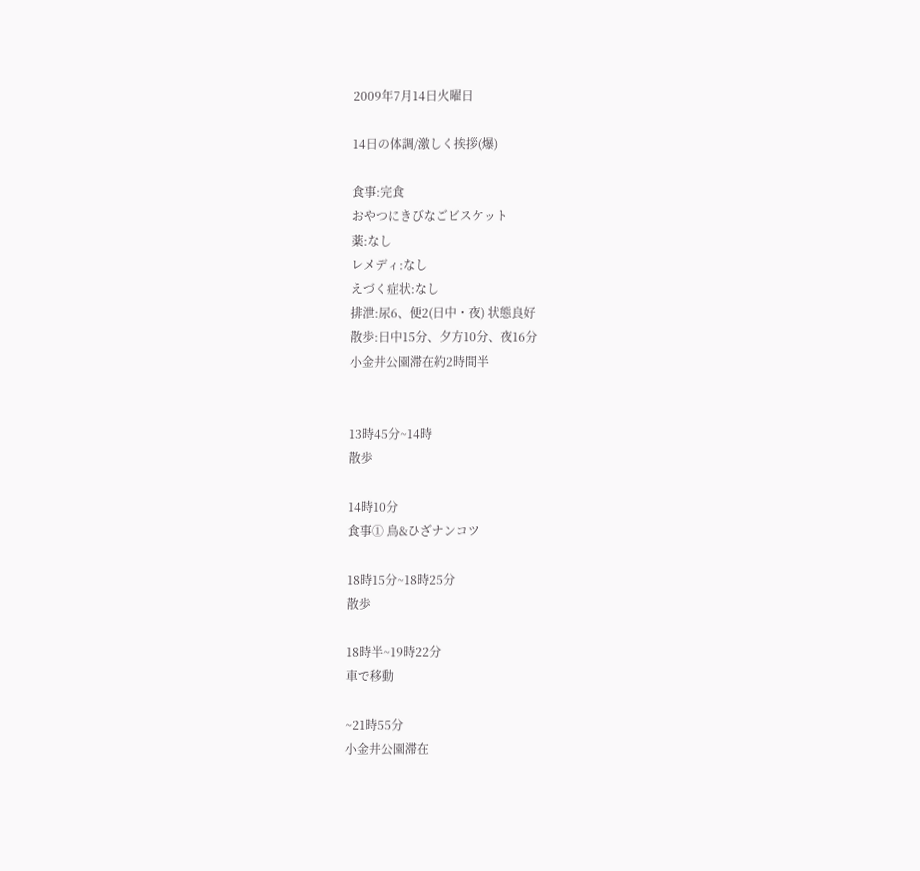2009年7月14日火曜日

14日の体調/激しく挨拶(爆)

食事:完食
おやつにきびなごビスケット
薬:なし
レメディ:なし
えづく症状:なし
排泄:尿6、便2(日中・夜) 状態良好
散歩:日中15分、夕方10分、夜16分
小金井公園滞在約2時間半


13時45分~14時
散歩

14時10分
食事① 鳥&ひざナンコツ

18時15分~18時25分
散歩

18時半~19時22分
車で移動

~21時55分
小金井公園滞在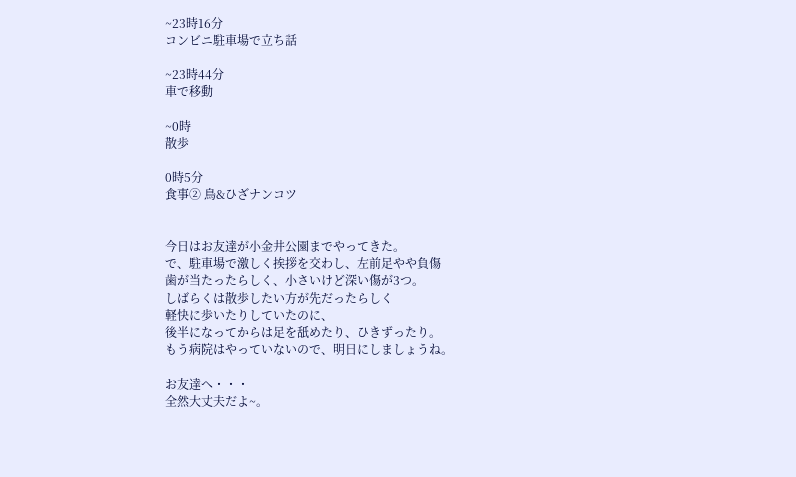~23時16分
コンビニ駐車場で立ち話

~23時44分
車で移動

~0時
散歩

0時5分
食事② 鳥&ひざナンコツ


今日はお友達が小金井公園までやってきた。
で、駐車場で激しく挨拶を交わし、左前足やや負傷
歯が当たったらしく、小さいけど深い傷が3つ。
しばらくは散歩したい方が先だったらしく
軽快に歩いたりしていたのに、
後半になってからは足を舐めたり、ひきずったり。
もう病院はやっていないので、明日にしましょうね。

お友達へ・・・
全然大丈夫だよ~。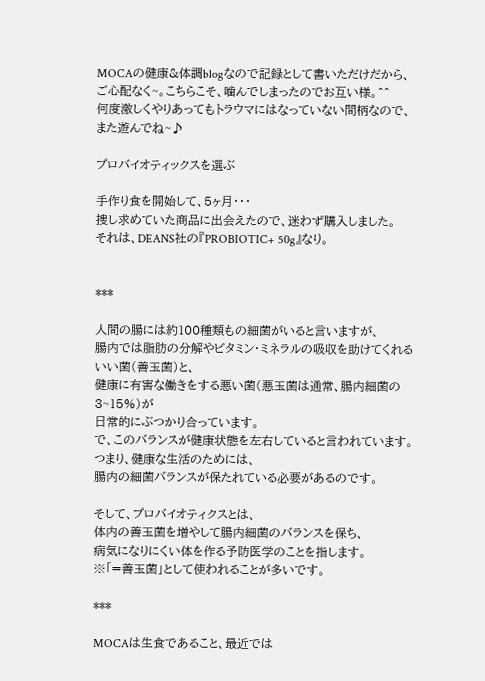MOCAの健康&体調blogなので記録として書いただけだから、
ご心配なく~。こちらこそ、噛んでしまったのでお互い様。^^
何度激しくやりあってもトラウマにはなっていない間柄なので、
また遊んでね~♪

プロバイオティックスを選ぶ

手作り食を開始して、5ヶ月・・・
捜し求めていた商品に出会えたので、迷わず購入しました。
それは、DEANS社の『PROBIOTIC+ 50g』なり。


***

人間の腸には約100種類もの細菌がいると言いますが、
腸内では脂肪の分解やビタミン・ミネラルの吸収を助けてくれるいい菌(善玉菌)と、
健康に有害な働きをする悪い菌(悪玉菌は通常、腸内細菌の3~15%)が
日常的にぶつかり合っています。
で、このバランスが健康状態を左右していると言われています。
つまり、健康な生活のためには、
腸内の細菌バランスが保たれている必要があるのです。

そして、プロバイオティクスとは、
体内の善玉菌を増やして腸内細菌のバランスを保ち、
病気になりにくい体を作る予防医学のことを指します。
※「=善玉菌」として使われることが多いです。

***

MOCAは生食であること、最近では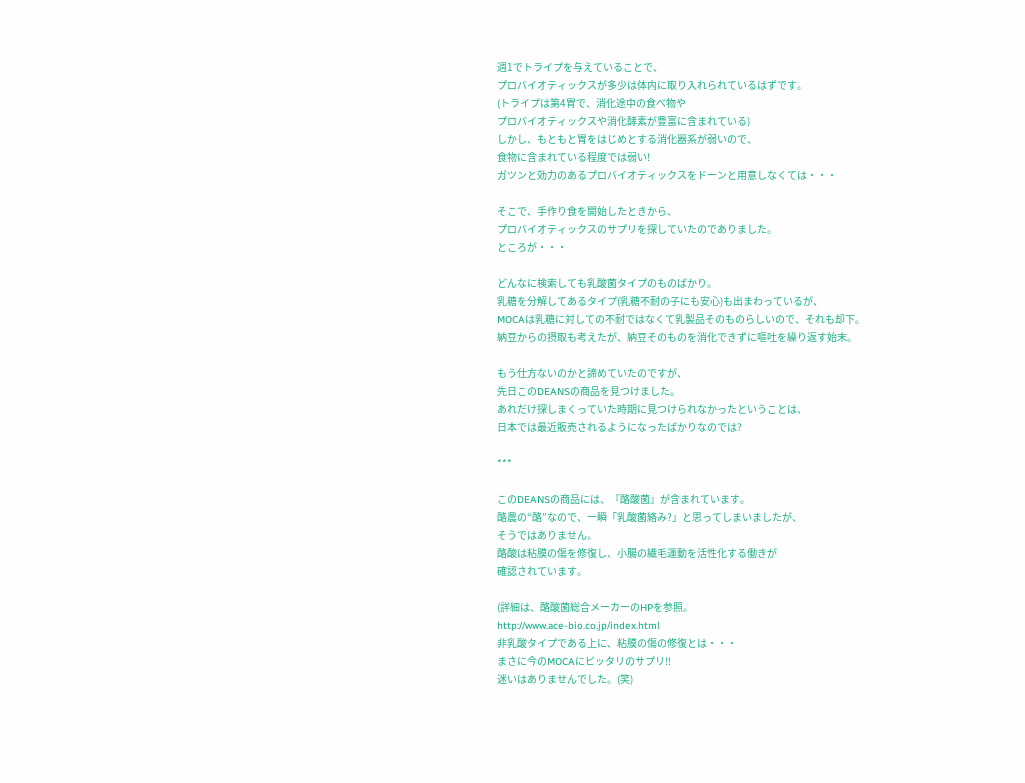週1でトライプを与えていることで、
プロバイオティックスが多少は体内に取り入れられているはずです。
(トライプは第4胃で、消化途中の食べ物や
プロバイオティックスや消化酵素が豊富に含まれている)
しかし、もともと胃をはじめとする消化器系が弱いので、
食物に含まれている程度では弱い!
ガツンと効力のあるプロバイオティックスをドーンと用意しなくては・・・

そこで、手作り食を開始したときから、
プロバイオティックスのサプリを探していたのでありました。
ところが・・・

どんなに検索しても乳酸菌タイプのものばかり。
乳糖を分解してあるタイプ(乳糖不耐の子にも安心)も出まわっているが、
MOCAは乳糖に対しての不耐ではなくて乳製品そのものらしいので、それも却下。
納豆からの摂取も考えたが、納豆そのものを消化できずに嘔吐を繰り返す始末。

もう仕方ないのかと諦めていたのですが、
先日このDEANSの商品を見つけました。
あれだけ探しまくっていた時期に見つけられなかったということは、
日本では最近販売されるようになったばかりなのでは?

***

このDEANSの商品には、『酪酸菌』が含まれています。
酪農の“酪”なので、一瞬「乳酸菌絡み?」と思ってしまいましたが、
そうではありません。
酪酸は粘膜の傷を修復し、小腸の繊毛運動を活性化する働きが
確認されています。

(詳細は、酪酸菌総合メーカーのHPを参照。
http://www.ace-bio.co.jp/index.html
非乳酸タイプである上に、粘膜の傷の修復とは・・・
まさに今のMOCAにピッタリのサプリ!!
迷いはありませんでした。(笑)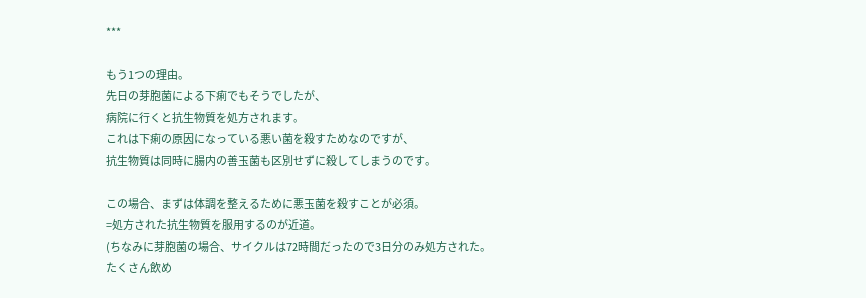***

もう1つの理由。
先日の芽胞菌による下痢でもそうでしたが、
病院に行くと抗生物質を処方されます。
これは下痢の原因になっている悪い菌を殺すためなのですが、
抗生物質は同時に腸内の善玉菌も区別せずに殺してしまうのです。

この場合、まずは体調を整えるために悪玉菌を殺すことが必須。
=処方された抗生物質を服用するのが近道。
(ちなみに芽胞菌の場合、サイクルは72時間だったので3日分のみ処方された。
たくさん飲め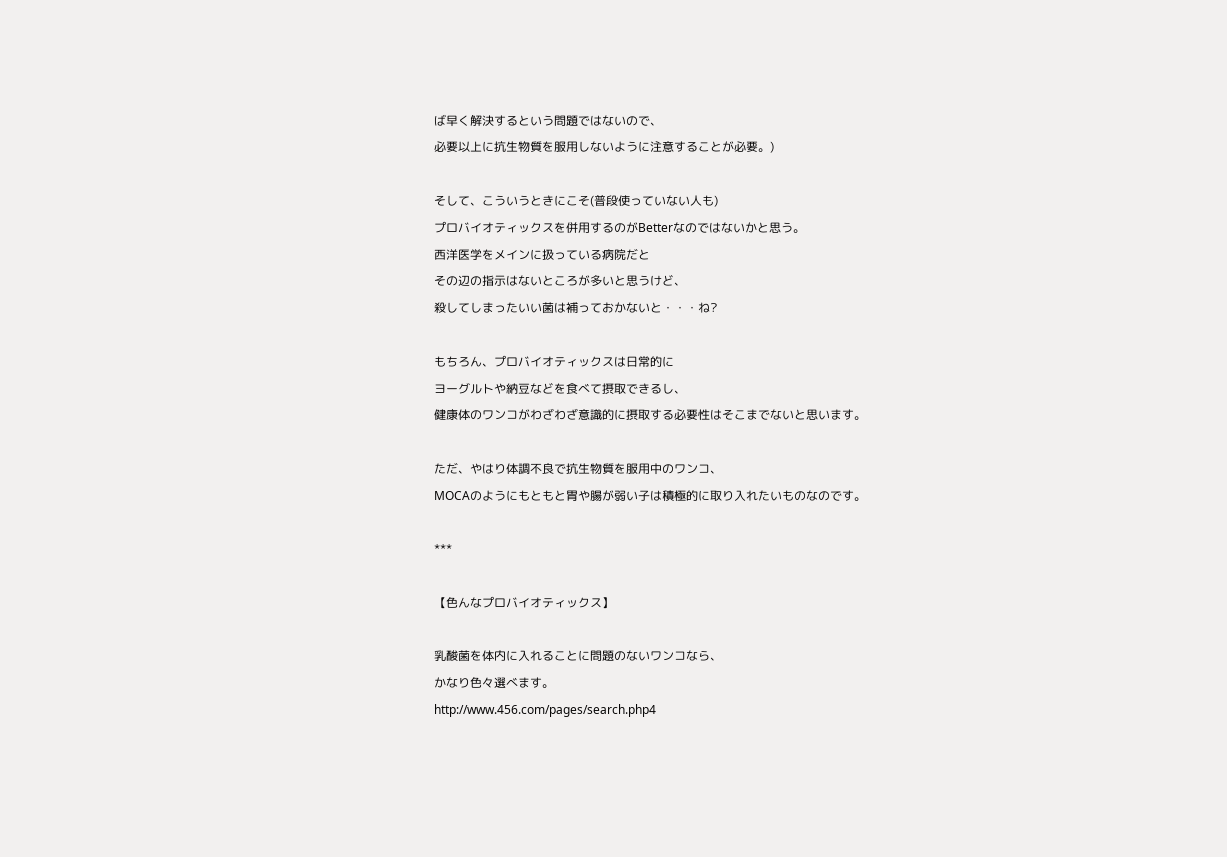ば早く解決するという問題ではないので、
必要以上に抗生物質を服用しないように注意することが必要。)

そして、こういうときにこそ(普段使っていない人も)
プロバイオティックスを併用するのがBetterなのではないかと思う。
西洋医学をメインに扱っている病院だと
その辺の指示はないところが多いと思うけど、
殺してしまったいい菌は補っておかないと・・・ね?

もちろん、プロバイオティックスは日常的に
ヨーグルトや納豆などを食べて摂取できるし、
健康体のワンコがわざわざ意識的に摂取する必要性はそこまでないと思います。

ただ、やはり体調不良で抗生物質を服用中のワンコ、
MOCAのようにもともと胃や腸が弱い子は積極的に取り入れたいものなのです。

***

【色んなプロバイオティックス】

乳酸菌を体内に入れることに問題のないワンコなら、
かなり色々選べます。
http://www.456.com/pages/search.php4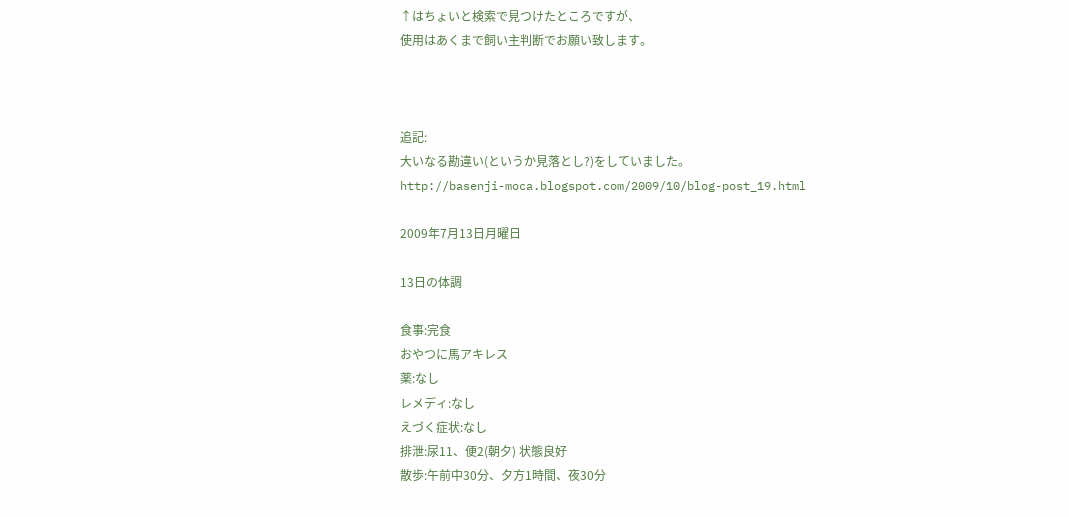↑はちょいと検索で見つけたところですが、
使用はあくまで飼い主判断でお願い致します。



追記:
大いなる勘違い(というか見落とし?)をしていました。
http://basenji-moca.blogspot.com/2009/10/blog-post_19.html

2009年7月13日月曜日

13日の体調

食事:完食
おやつに馬アキレス
薬:なし
レメディ:なし
えづく症状:なし
排泄:尿11、便2(朝夕) 状態良好
散歩:午前中30分、夕方1時間、夜30分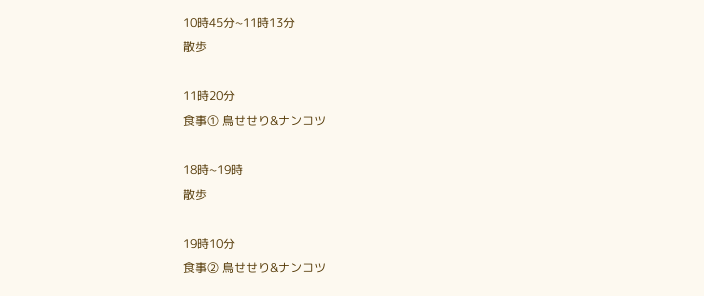10時45分~11時13分
散歩

11時20分
食事① 鳥せせり&ナンコツ

18時~19時
散歩

19時10分
食事② 鳥せせり&ナンコツ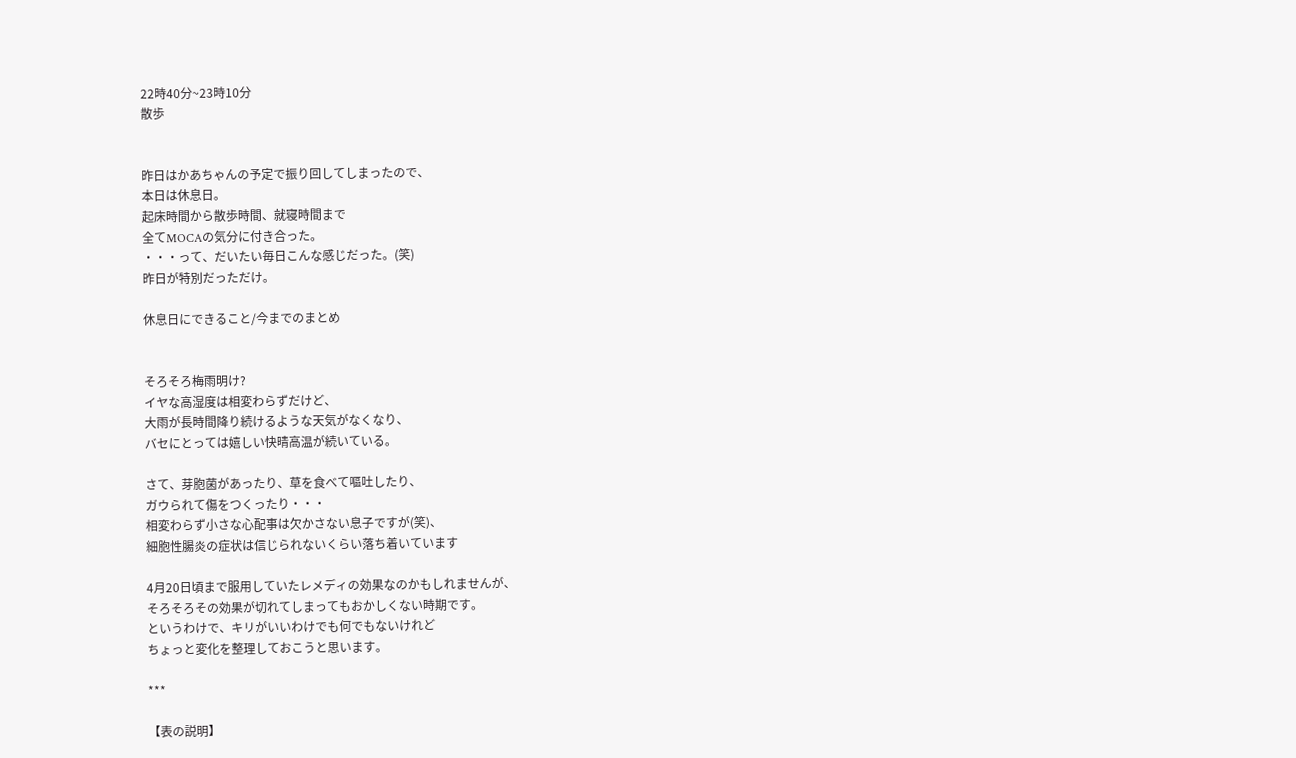22時40分~23時10分
散歩


昨日はかあちゃんの予定で振り回してしまったので、
本日は休息日。
起床時間から散歩時間、就寝時間まで
全てMOCAの気分に付き合った。
・・・って、だいたい毎日こんな感じだった。(笑)
昨日が特別だっただけ。

休息日にできること/今までのまとめ


そろそろ梅雨明け?
イヤな高湿度は相変わらずだけど、
大雨が長時間降り続けるような天気がなくなり、
バセにとっては嬉しい快晴高温が続いている。

さて、芽胞菌があったり、草を食べて嘔吐したり、
ガウられて傷をつくったり・・・
相変わらず小さな心配事は欠かさない息子ですが(笑)、
細胞性腸炎の症状は信じられないくらい落ち着いています

4月20日頃まで服用していたレメディの効果なのかもしれませんが、
そろそろその効果が切れてしまってもおかしくない時期です。
というわけで、キリがいいわけでも何でもないけれど
ちょっと変化を整理しておこうと思います。

***

【表の説明】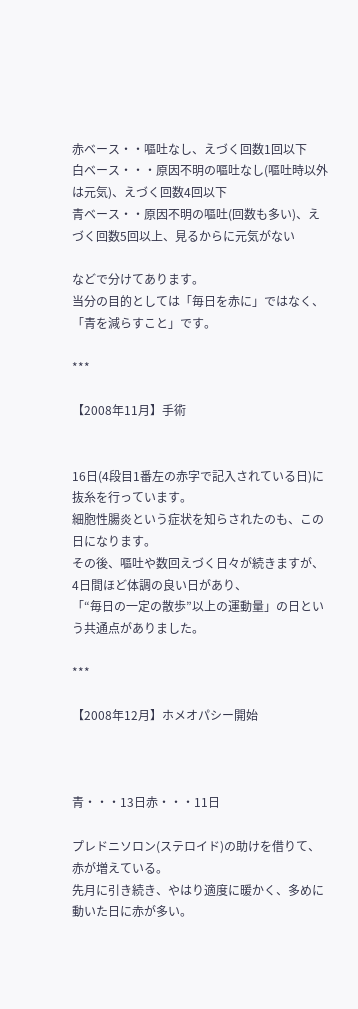赤ベース・・嘔吐なし、えづく回数1回以下
白ベース・・・原因不明の嘔吐なし(嘔吐時以外は元気)、えづく回数4回以下
青ベース・・原因不明の嘔吐(回数も多い)、えづく回数5回以上、見るからに元気がない

などで分けてあります。
当分の目的としては「毎日を赤に」ではなく、
「青を減らすこと」です。

***

【2008年11月】手術


16日(4段目1番左の赤字で記入されている日)に抜糸を行っています。
細胞性腸炎という症状を知らされたのも、この日になります。
その後、嘔吐や数回えづく日々が続きますが、4日間ほど体調の良い日があり、
「“毎日の一定の散歩”以上の運動量」の日という共通点がありました。

***

【2008年12月】ホメオパシー開始



青・・・13日赤・・・11日

プレドニソロン(ステロイド)の助けを借りて、赤が増えている。
先月に引き続き、やはり適度に暖かく、多めに動いた日に赤が多い。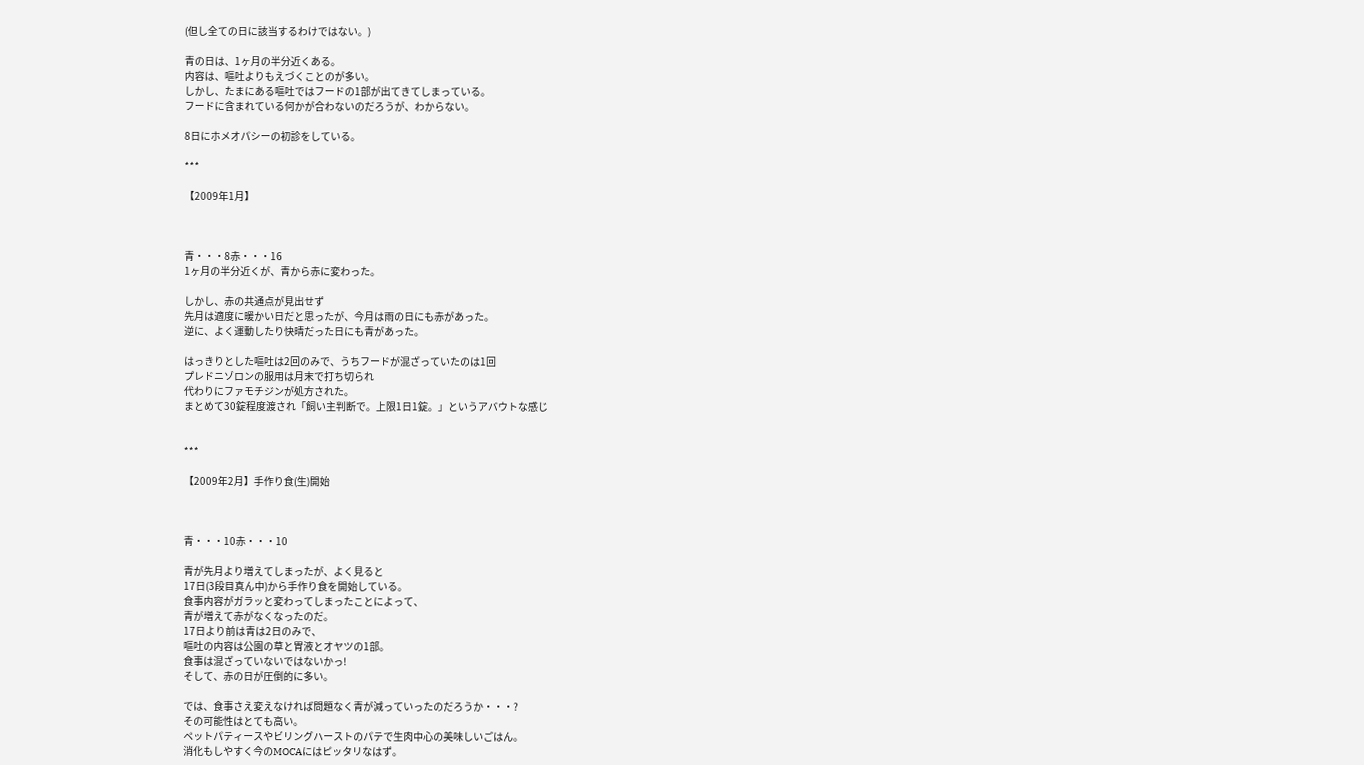(但し全ての日に該当するわけではない。)

青の日は、1ヶ月の半分近くある。
内容は、嘔吐よりもえづくことのが多い。
しかし、たまにある嘔吐ではフードの1部が出てきてしまっている。
フードに含まれている何かが合わないのだろうが、わからない。

8日にホメオパシーの初診をしている。

***

【2009年1月】



青・・・8赤・・・16
1ヶ月の半分近くが、青から赤に変わった。

しかし、赤の共通点が見出せず
先月は適度に暖かい日だと思ったが、今月は雨の日にも赤があった。
逆に、よく運動したり快晴だった日にも青があった。

はっきりとした嘔吐は2回のみで、うちフードが混ざっていたのは1回
プレドニゾロンの服用は月末で打ち切られ
代わりにファモチジンが処方された。
まとめて30錠程度渡され「飼い主判断で。上限1日1錠。」というアバウトな感じ


***

【2009年2月】手作り食(生)開始



青・・・10赤・・・10

青が先月より増えてしまったが、よく見ると
17日(3段目真ん中)から手作り食を開始している。
食事内容がガラッと変わってしまったことによって、
青が増えて赤がなくなったのだ。
17日より前は青は2日のみで、
嘔吐の内容は公園の草と胃液とオヤツの1部。
食事は混ざっていないではないかっ!
そして、赤の日が圧倒的に多い。

では、食事さえ変えなければ問題なく青が減っていったのだろうか・・・?
その可能性はとても高い。
ペットパティースやビリングハーストのパテで生肉中心の美味しいごはん。
消化もしやすく今のMOCAにはピッタリなはず。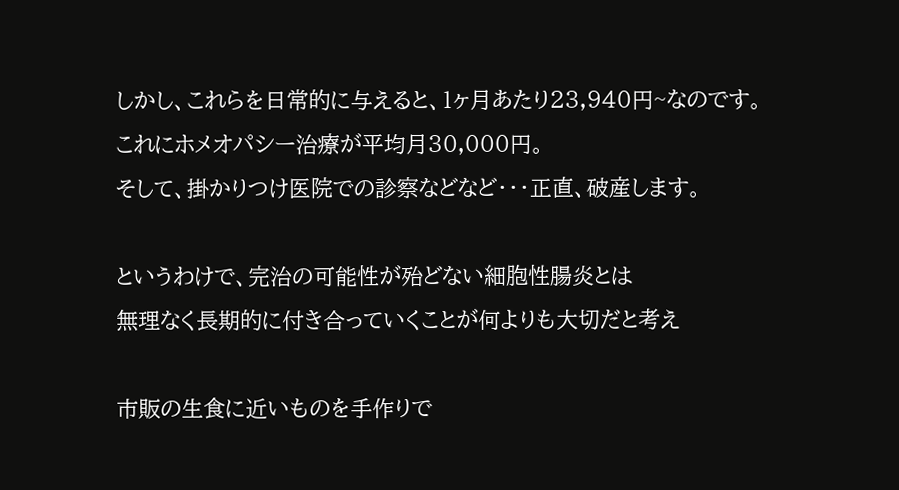しかし、これらを日常的に与えると、1ヶ月あたり23,940円~なのです。
これにホメオパシー治療が平均月30,000円。
そして、掛かりつけ医院での診察などなど・・・正直、破産します。

というわけで、完治の可能性が殆どない細胞性腸炎とは
無理なく長期的に付き合っていくことが何よりも大切だと考え

市販の生食に近いものを手作りで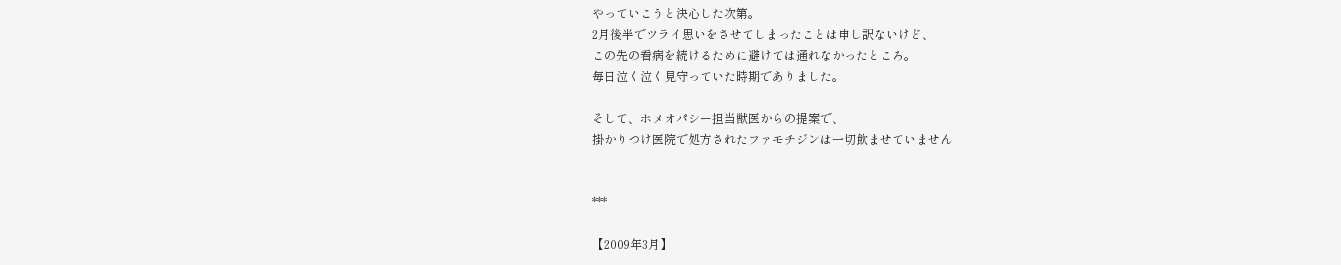やっていこうと決心した次第。
2月後半でツライ思いをさせてしまったことは申し訳ないけど、
この先の看病を続けるために避けては通れなかったところ。
毎日泣く泣く見守っていた時期でありました。

そして、ホメオパシー担当獣医からの提案で、
掛かりつけ医院で処方されたファモチジンは一切飲ませていません


***

【2009年3月】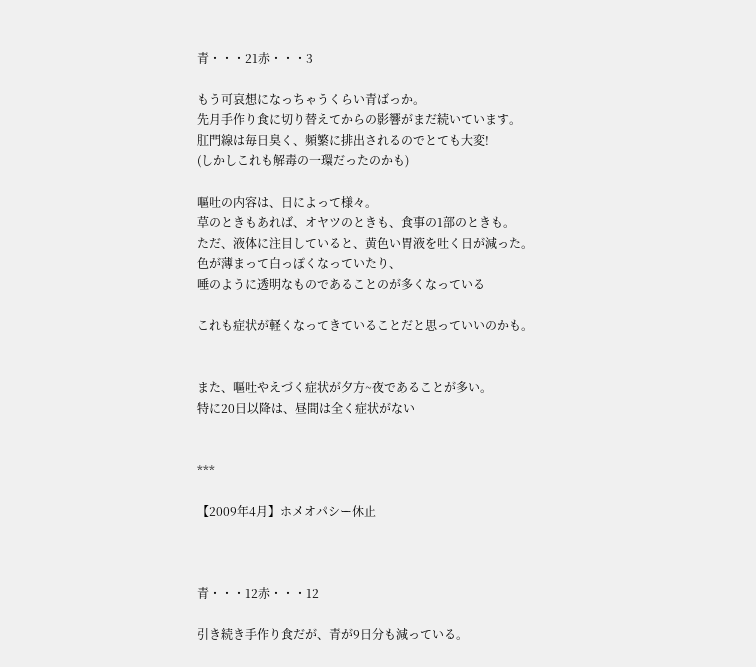青・・・21赤・・・3

もう可哀想になっちゃうくらい青ばっか。
先月手作り食に切り替えてからの影響がまだ続いています。
肛門線は毎日臭く、頻繁に排出されるのでとても大変!
(しかしこれも解毒の一環だったのかも)

嘔吐の内容は、日によって様々。
草のときもあれば、オヤツのときも、食事の1部のときも。
ただ、液体に注目していると、黄色い胃液を吐く日が減った。
色が薄まって白っぽくなっていたり、
唾のように透明なものであることのが多くなっている

これも症状が軽くなってきていることだと思っていいのかも。


また、嘔吐やえづく症状が夕方~夜であることが多い。
特に20日以降は、昼間は全く症状がない


***

【2009年4月】ホメオパシー休止



青・・・12赤・・・12

引き続き手作り食だが、青が9日分も減っている。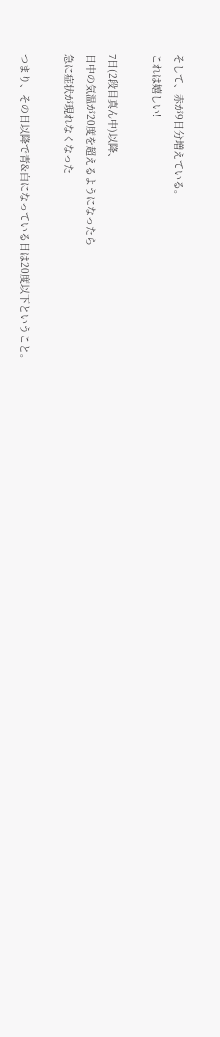そして、赤が9日分増えている。
これは嬉しい!

7日(2段目真ん中)以降、
日中の気温が20度を超えるようになったら
急に症状が現れなくなった

つまり、その日以降で青&白になっている日は20度以下ということ。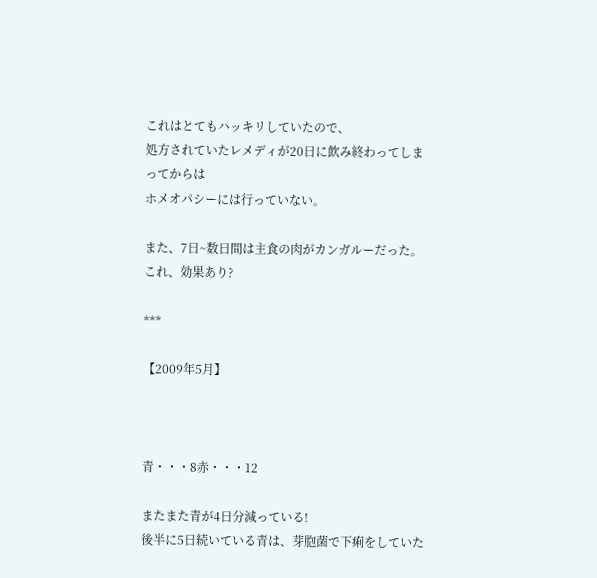これはとてもハッキリしていたので、
処方されていたレメディが20日に飲み終わってしまってからは
ホメオパシーには行っていない。

また、7日~数日間は主食の肉がカンガルーだった。
これ、効果あり?

***

【2009年5月】



青・・・8赤・・・12

またまた青が4日分減っている!
後半に5日続いている青は、芽胞菌で下痢をしていた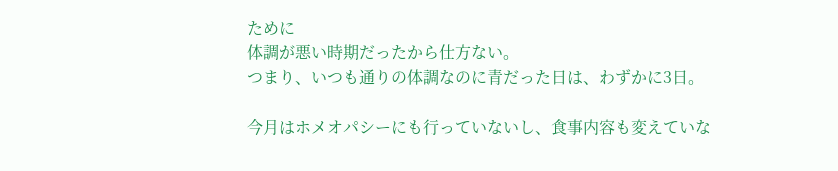ために
体調が悪い時期だったから仕方ない。
つまり、いつも通りの体調なのに青だった日は、わずかに3日。

今月はホメオパシーにも行っていないし、食事内容も変えていな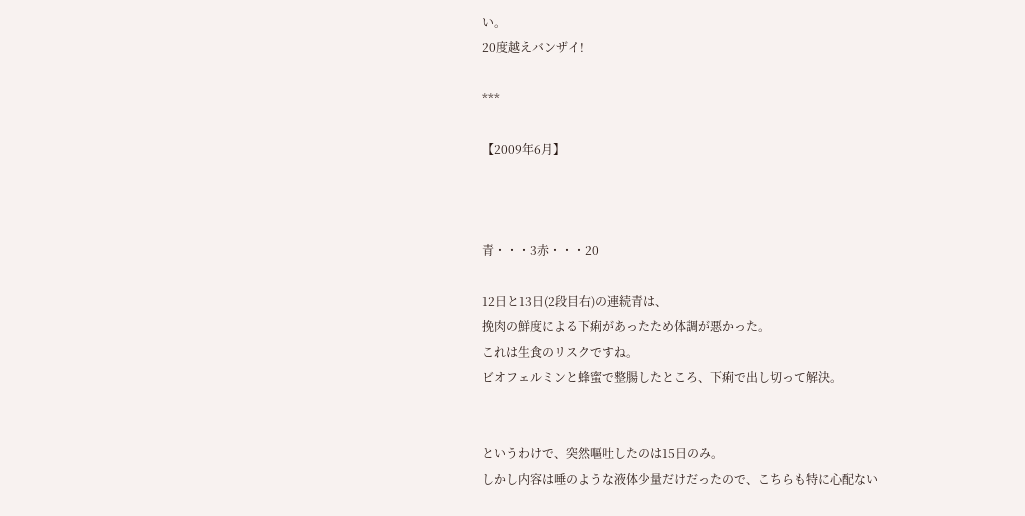い。
20度越えバンザイ!

***

【2009年6月】



青・・・3赤・・・20

12日と13日(2段目右)の連続青は、
挽肉の鮮度による下痢があったため体調が悪かった。
これは生食のリスクですね。
ビオフェルミンと蜂蜜で整腸したところ、下痢で出し切って解決。


というわけで、突然嘔吐したのは15日のみ。
しかし内容は唾のような液体少量だけだったので、こちらも特に心配ない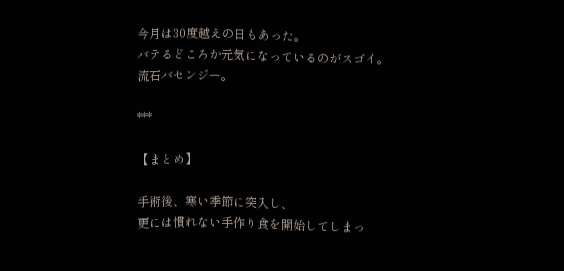今月は30度越えの日もあった。
バテるどころか元気になっているのがスゴイ。
流石バセンジー。

***

【まとめ】

手術後、寒い季節に突入し、
更には慣れない手作り食を開始してしまっ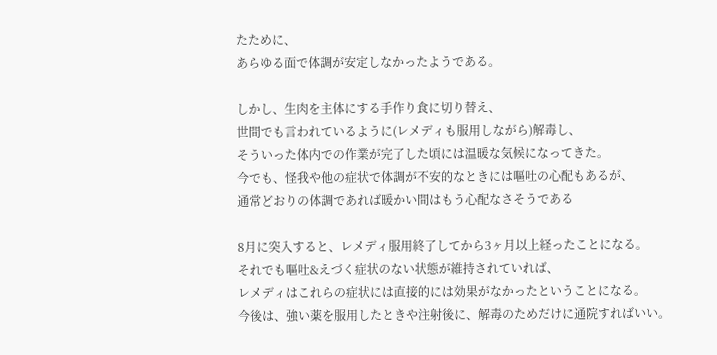たために、
あらゆる面で体調が安定しなかったようである。

しかし、生肉を主体にする手作り食に切り替え、
世間でも言われているように(レメディも服用しながら)解毒し、
そういった体内での作業が完了した頃には温暖な気候になってきた。
今でも、怪我や他の症状で体調が不安的なときには嘔吐の心配もあるが、
通常どおりの体調であれば暖かい間はもう心配なさそうである

8月に突入すると、レメディ服用終了してから3ヶ月以上経ったことになる。
それでも嘔吐&えづく症状のない状態が維持されていれば、
レメディはこれらの症状には直接的には効果がなかったということになる。
今後は、強い薬を服用したときや注射後に、解毒のためだけに通院すればいい。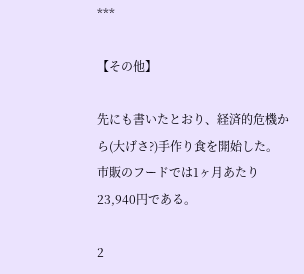***

【その他】

先にも書いたとおり、経済的危機から(大げさ?)手作り食を開始した。
市販のフードでは1ヶ月あたり23,940円である。

2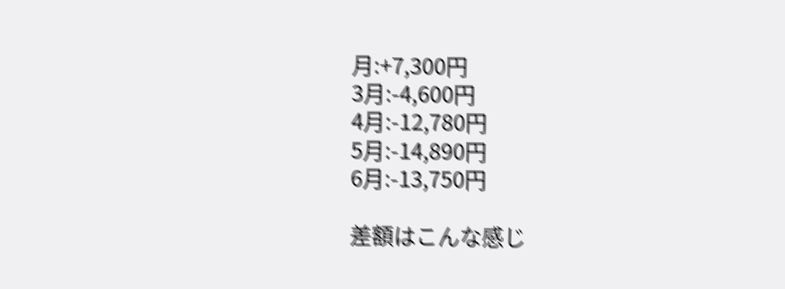月:+7,300円
3月:-4,600円
4月:-12,780円
5月:-14,890円
6月:-13,750円

差額はこんな感じ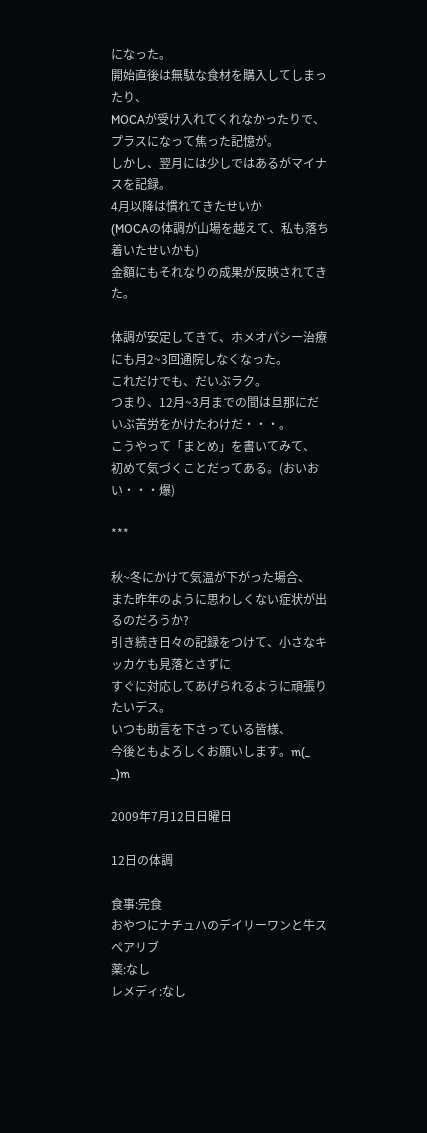になった。
開始直後は無駄な食材を購入してしまったり、
MOCAが受け入れてくれなかったりで、プラスになって焦った記憶が。
しかし、翌月には少しではあるがマイナスを記録。
4月以降は慣れてきたせいか
(MOCAの体調が山場を越えて、私も落ち着いたせいかも)
金額にもそれなりの成果が反映されてきた。

体調が安定してきて、ホメオパシー治療にも月2~3回通院しなくなった。
これだけでも、だいぶラク。
つまり、12月~3月までの間は旦那にだいぶ苦労をかけたわけだ・・・。
こうやって「まとめ」を書いてみて、
初めて気づくことだってある。(おいおい・・・爆)

***

秋~冬にかけて気温が下がった場合、
また昨年のように思わしくない症状が出るのだろうか?
引き続き日々の記録をつけて、小さなキッカケも見落とさずに
すぐに対応してあげられるように頑張りたいデス。
いつも助言を下さっている皆様、
今後ともよろしくお願いします。m(_ _)m

2009年7月12日日曜日

12日の体調

食事:完食
おやつにナチュハのデイリーワンと牛スペアリブ
薬:なし
レメディ:なし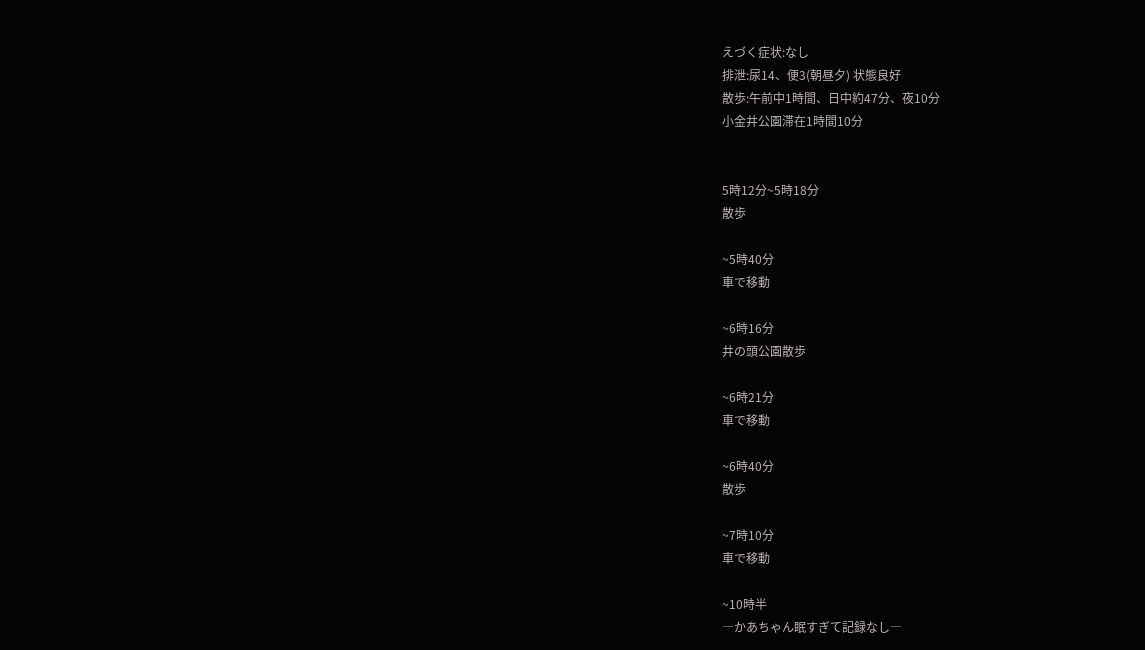えづく症状:なし
排泄:尿14、便3(朝昼夕) 状態良好
散歩:午前中1時間、日中約47分、夜10分
小金井公園滞在1時間10分


5時12分~5時18分
散歩

~5時40分
車で移動

~6時16分
井の頭公園散歩

~6時21分
車で移動

~6時40分
散歩

~7時10分
車で移動

~10時半
―かあちゃん眠すぎて記録なし―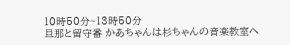10時50分~13時50分
旦那と留守番 かあちゃんは杉ちゃんの音楽教室へ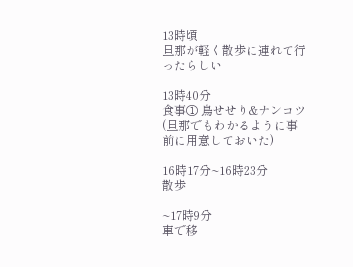13時頃
旦那が軽く散歩に連れて行ったらしい

13時40分
食事① 鳥せせり&ナンコツ
(旦那でもわかるように事前に用意しておいた)

16時17分~16時23分
散歩

~17時9分
車で移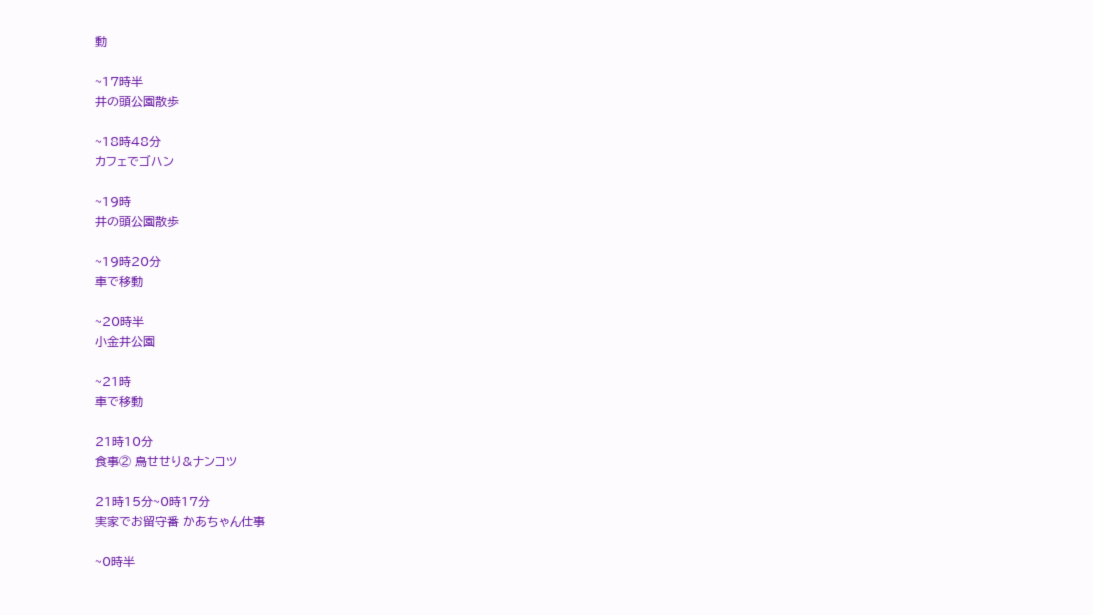動

~17時半
井の頭公園散歩

~18時48分
カフェでゴハン

~19時
井の頭公園散歩

~19時20分
車で移動

~20時半
小金井公園

~21時
車で移動

21時10分
食事② 鳥せせり&ナンコツ

21時15分~0時17分
実家でお留守番 かあちゃん仕事

~0時半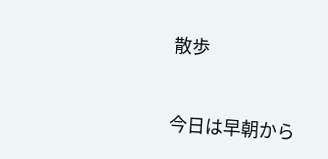散歩


今日は早朝から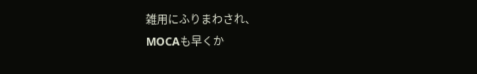雑用にふりまわされ、
MOCAも早くか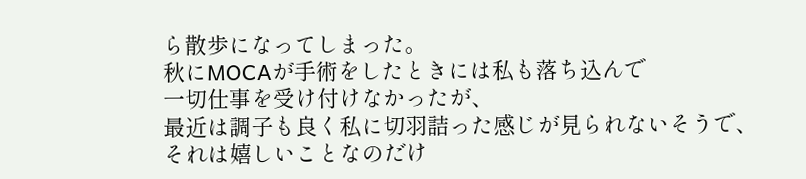ら散歩になってしまった。
秋にMOCAが手術をしたときには私も落ち込んで
一切仕事を受け付けなかったが、
最近は調子も良く私に切羽詰った感じが見られないそうで、
それは嬉しいことなのだけ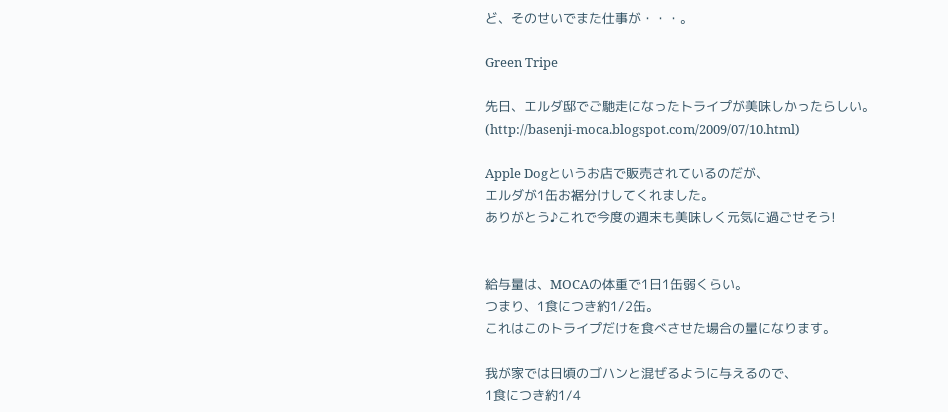ど、そのせいでまた仕事が・・・。

Green Tripe

先日、エルダ邸でご馳走になったトライプが美味しかったらしい。
(http://basenji-moca.blogspot.com/2009/07/10.html)

Apple Dogというお店で販売されているのだが、
エルダが1缶お裾分けしてくれました。
ありがとう♪これで今度の週末も美味しく元気に過ごせそう!


給与量は、MOCAの体重で1日1缶弱くらい。
つまり、1食につき約1/2缶。
これはこのトライプだけを食べさせた場合の量になります。

我が家では日頃のゴハンと混ぜるように与えるので、
1食につき約1/4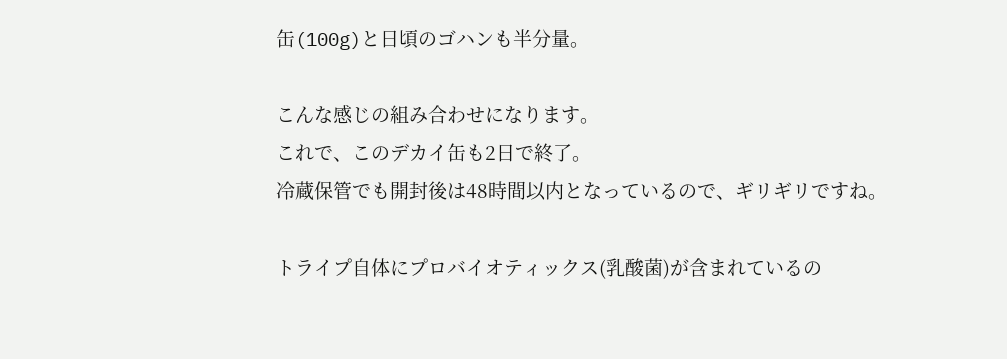缶(100g)と日頃のゴハンも半分量。

こんな感じの組み合わせになります。
これで、このデカイ缶も2日で終了。
冷蔵保管でも開封後は48時間以内となっているので、ギリギリですね。

トライプ自体にプロバイオティックス(乳酸菌)が含まれているの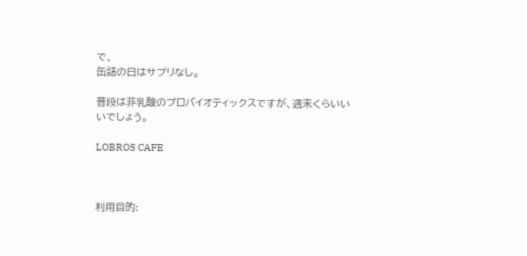で、
缶詰の日はサプリなし。

普段は非乳酸のプロバイオティックスですが、週末くらいいいでしょう。

LOBROS CAFE



利用目的: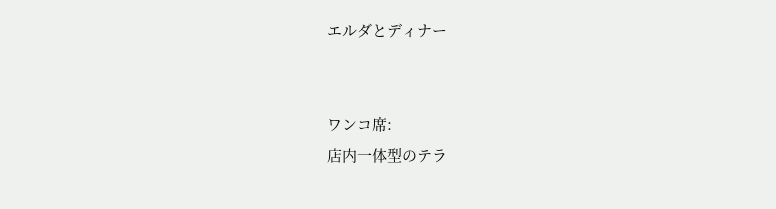エルダとディナー


ワンコ席:
店内一体型のテラ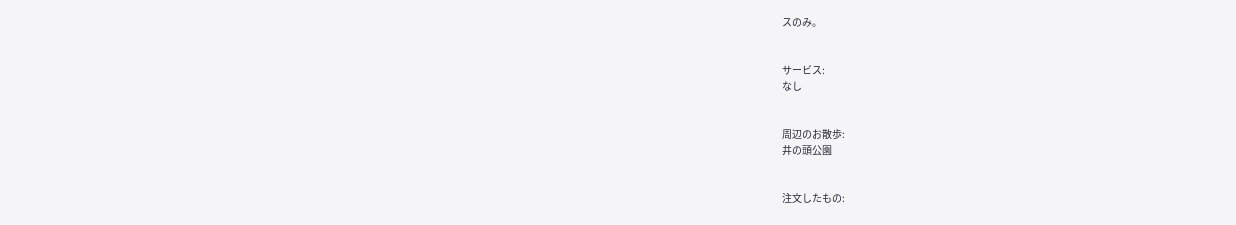スのみ。


サービス:
なし


周辺のお散歩:
井の頭公園


注文したもの: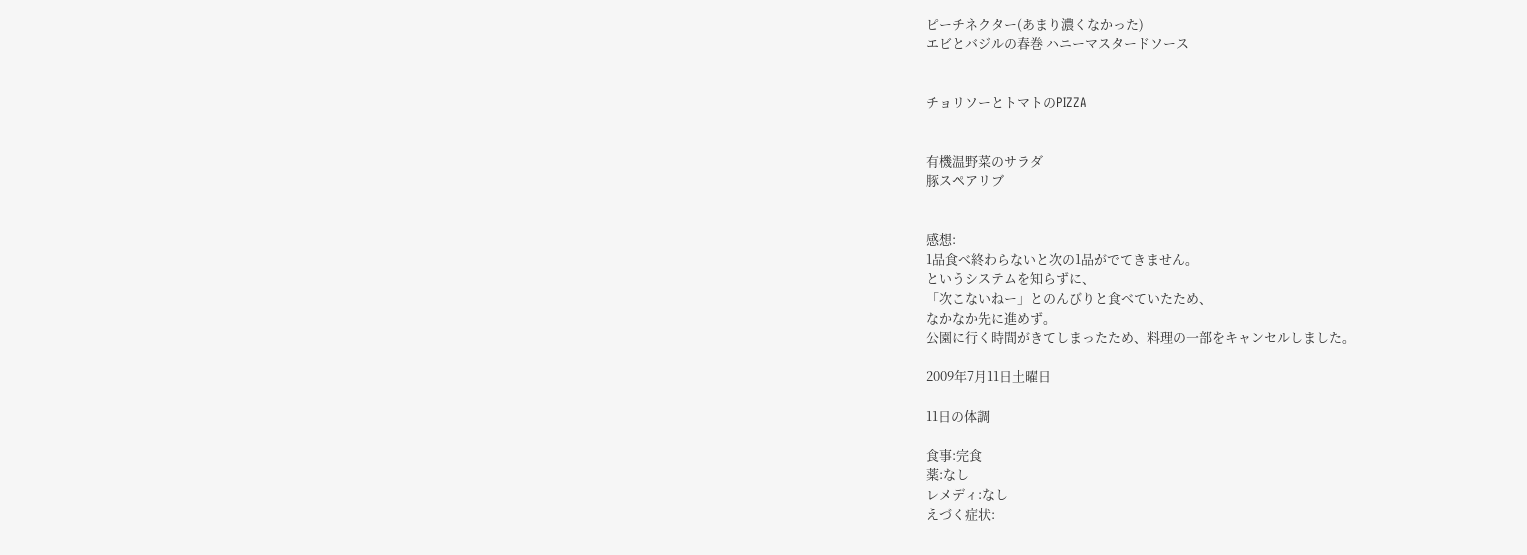ピーチネクター(あまり濃くなかった)
エビとバジルの春巻 ハニーマスタードソース


チョリソーとトマトのPIZZA


有機温野菜のサラダ
豚スペアリブ


感想:
1品食べ終わらないと次の1品がでてきません。
というシステムを知らずに、
「次こないねー」とのんびりと食べていたため、
なかなか先に進めず。
公園に行く時間がきてしまったため、料理の一部をキャンセルしました。

2009年7月11日土曜日

11日の体調

食事:完食
薬:なし
レメディ:なし
えづく症状: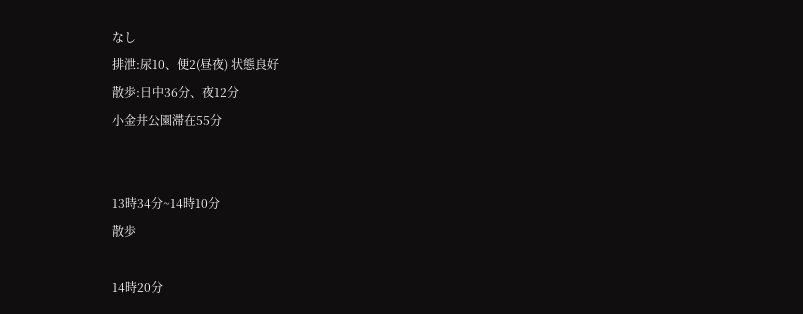なし
排泄:尿10、便2(昼夜) 状態良好
散歩:日中36分、夜12分
小金井公園滞在55分


13時34分~14時10分
散歩

14時20分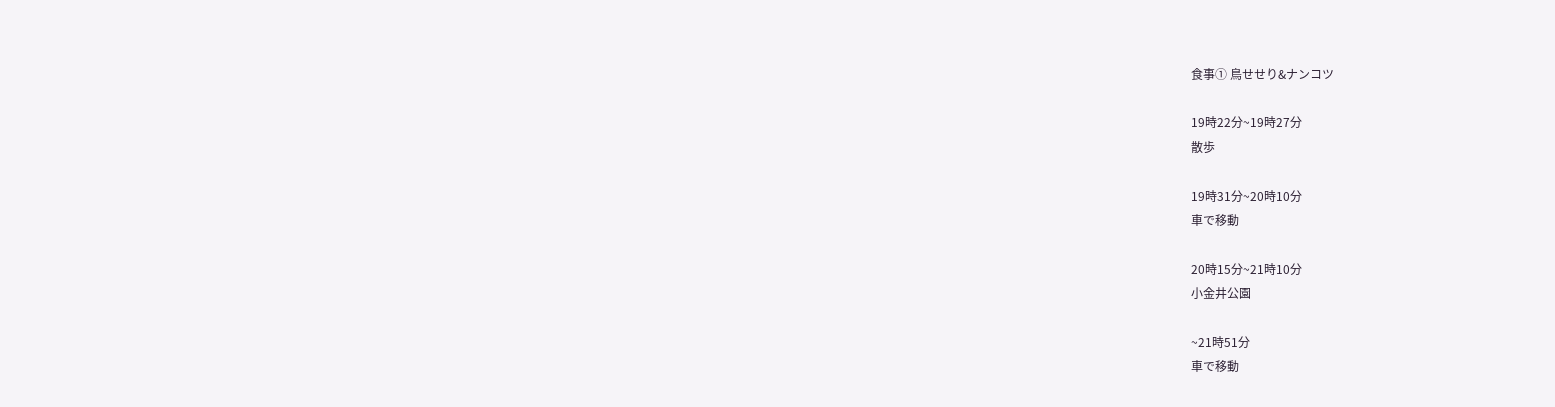食事① 鳥せせり&ナンコツ

19時22分~19時27分
散歩

19時31分~20時10分
車で移動

20時15分~21時10分
小金井公園

~21時51分
車で移動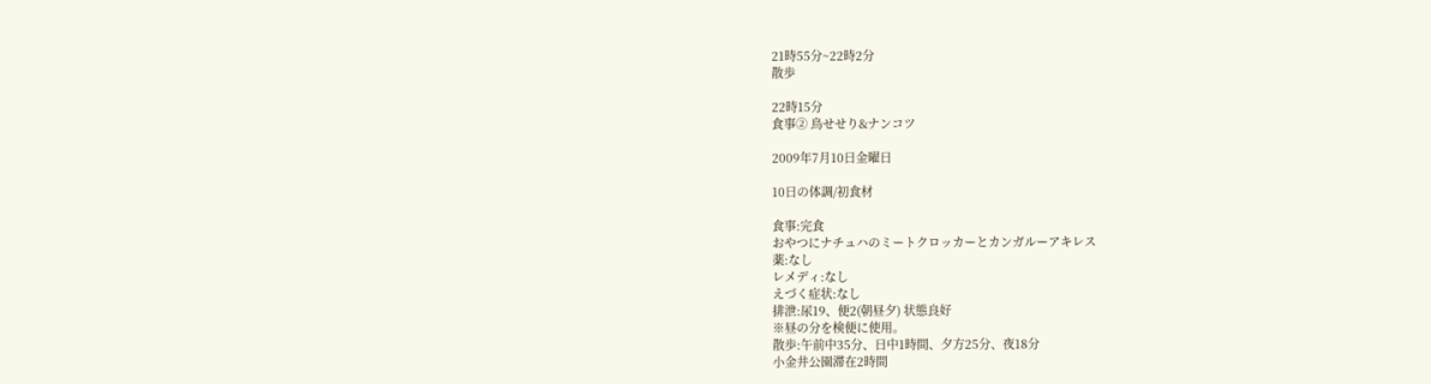21時55分~22時2分
散歩

22時15分
食事② 鳥せせり&ナンコツ

2009年7月10日金曜日

10日の体調/初食材

食事:完食
おやつにナチュハのミートクロッカーとカンガルーアキレス
薬:なし
レメディ:なし
えづく症状:なし
排泄:尿19、便2(朝昼夕) 状態良好
※昼の分を検便に使用。
散歩:午前中35分、日中1時間、夕方25分、夜18分
小金井公園滞在2時間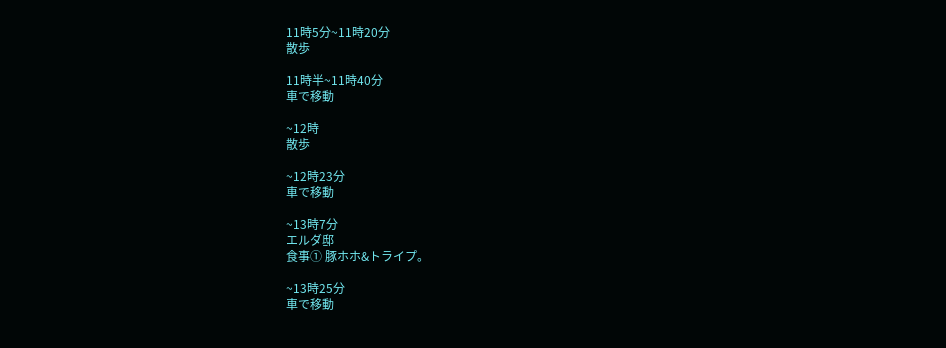11時5分~11時20分
散歩

11時半~11時40分
車で移動

~12時
散歩

~12時23分
車で移動

~13時7分
エルダ邸
食事① 豚ホホ&トライプ。

~13時25分
車で移動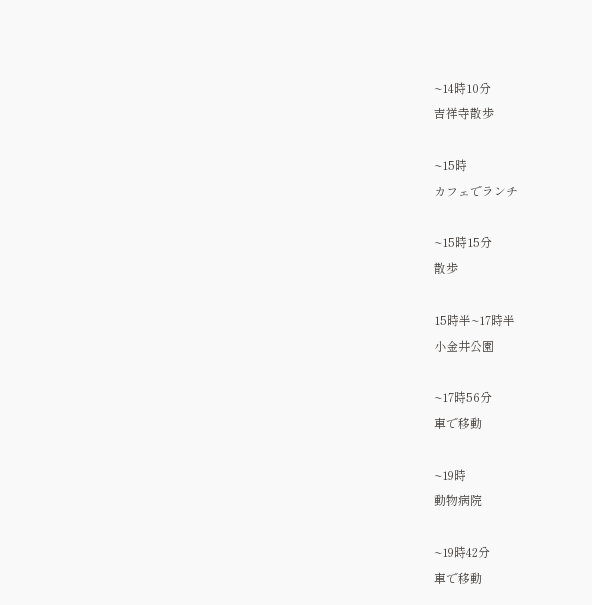~14時10分
吉祥寺散歩

~15時
カフェでランチ

~15時15分
散歩

15時半~17時半
小金井公園

~17時56分
車で移動

~19時
動物病院

~19時42分
車で移動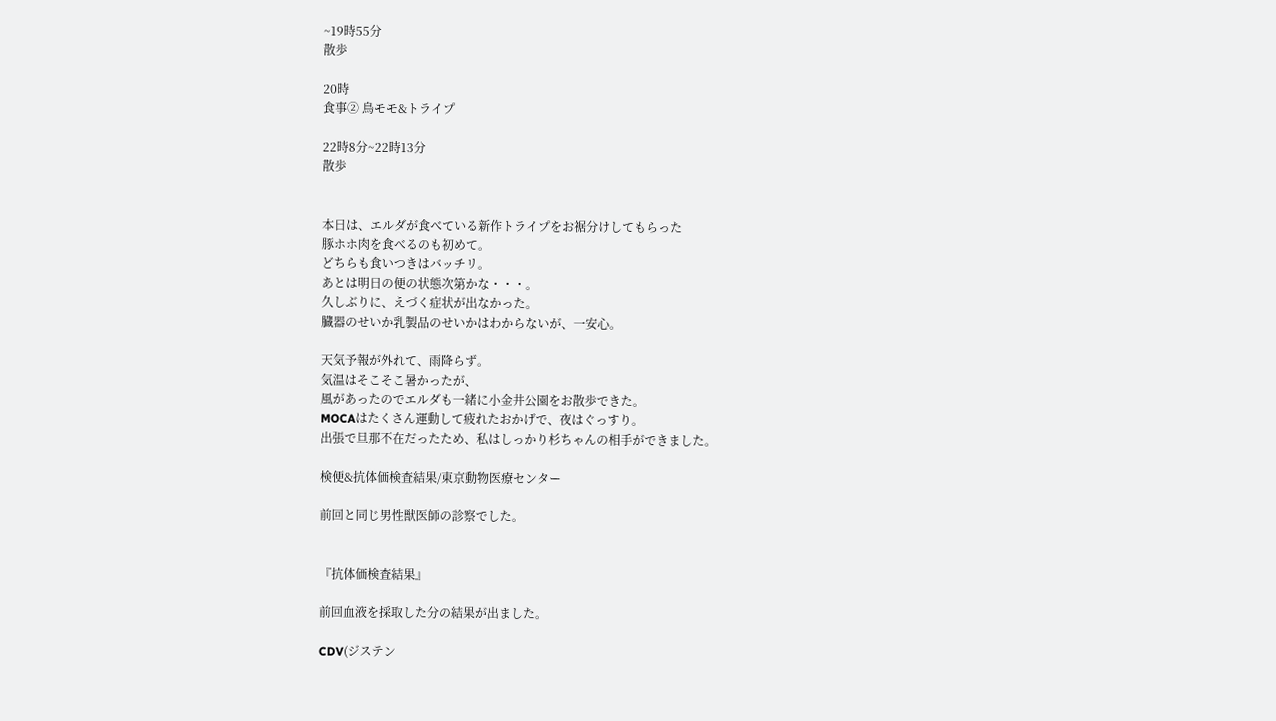~19時55分
散歩

20時
食事② 鳥モモ&トライプ

22時8分~22時13分
散歩


本日は、エルダが食べている新作トライプをお裾分けしてもらった
豚ホホ肉を食べるのも初めて。
どちらも食いつきはバッチリ。
あとは明日の便の状態次第かな・・・。
久しぶりに、えづく症状が出なかった。
臓器のせいか乳製品のせいかはわからないが、一安心。

天気予報が外れて、雨降らず。
気温はそこそこ暑かったが、
風があったのでエルダも一緒に小金井公園をお散歩できた。
MOCAはたくさん運動して疲れたおかげで、夜はぐっすり。
出張で旦那不在だったため、私はしっかり杉ちゃんの相手ができました。

検便&抗体価検査結果/東京動物医療センター

前回と同じ男性獣医師の診察でした。


『抗体価検査結果』

前回血液を採取した分の結果が出ました。

CDV(ジステン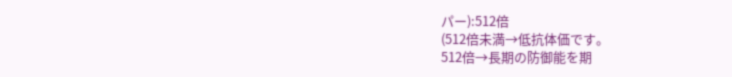パー):512倍
(512倍未満→低抗体価です。
512倍→長期の防御能を期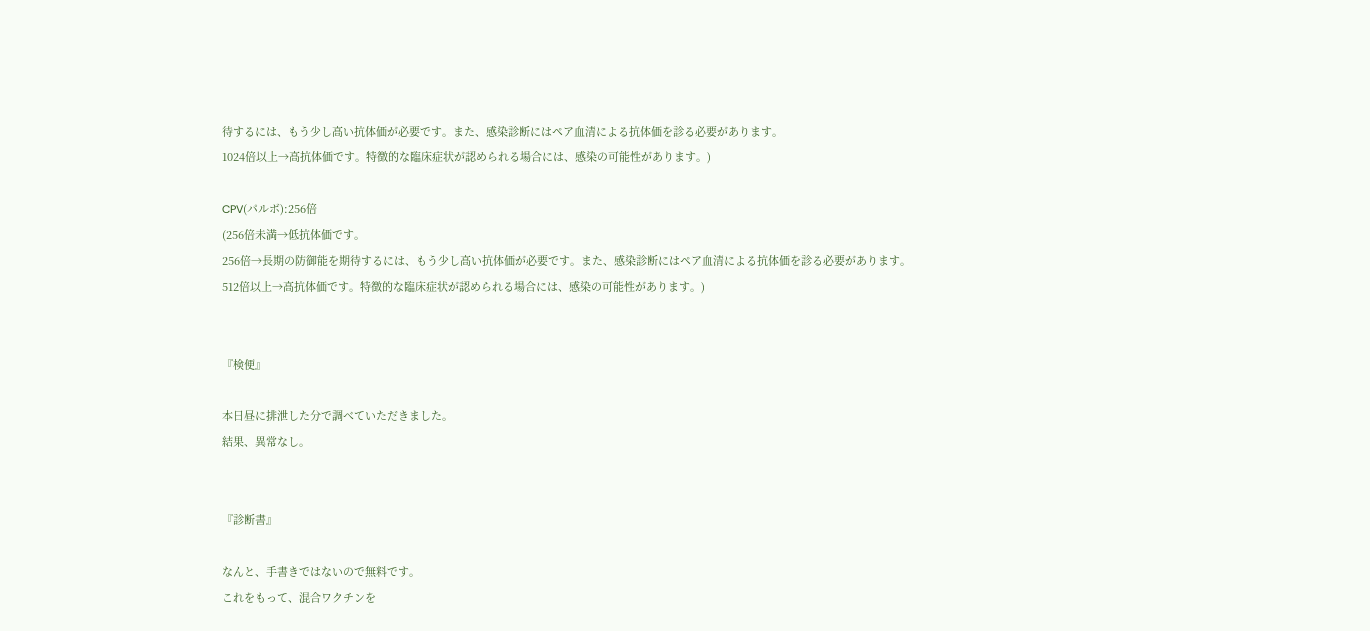待するには、もう少し高い抗体価が必要です。また、感染診断にはペア血清による抗体価を診る必要があります。
1024倍以上→高抗体価です。特徴的な臨床症状が認められる場合には、感染の可能性があります。)

CPV(パルボ):256倍
(256倍未満→低抗体価です。
256倍→長期の防御能を期待するには、もう少し高い抗体価が必要です。また、感染診断にはペア血清による抗体価を診る必要があります。
512倍以上→高抗体価です。特徴的な臨床症状が認められる場合には、感染の可能性があります。)


『検便』

本日昼に排泄した分で調べていただきました。
結果、異常なし。


『診断書』

なんと、手書きではないので無料です。
これをもって、混合ワクチンを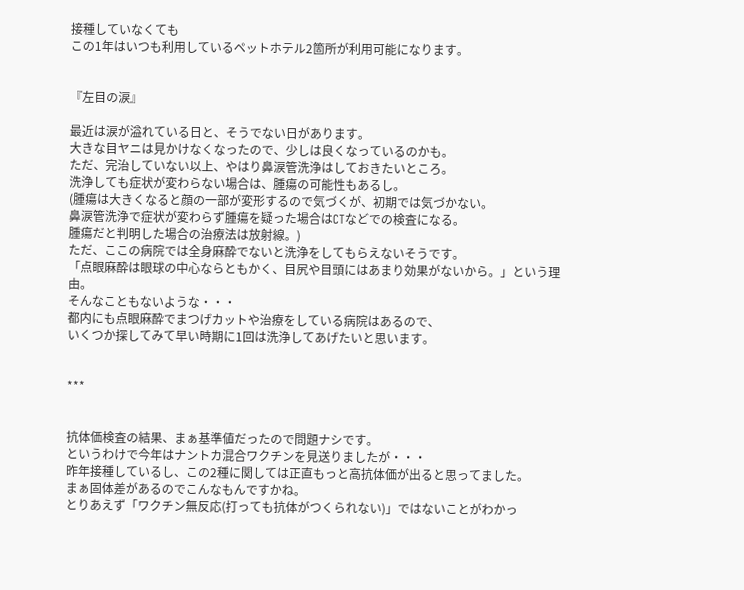接種していなくても
この1年はいつも利用しているペットホテル2箇所が利用可能になります。


『左目の涙』

最近は涙が溢れている日と、そうでない日があります。
大きな目ヤニは見かけなくなったので、少しは良くなっているのかも。
ただ、完治していない以上、やはり鼻涙管洗浄はしておきたいところ。
洗浄しても症状が変わらない場合は、腫瘍の可能性もあるし。
(腫瘍は大きくなると顔の一部が変形するので気づくが、初期では気づかない。
鼻涙管洗浄で症状が変わらず腫瘍を疑った場合はCTなどでの検査になる。
腫瘍だと判明した場合の治療法は放射線。)
ただ、ここの病院では全身麻酔でないと洗浄をしてもらえないそうです。
「点眼麻酔は眼球の中心ならともかく、目尻や目頭にはあまり効果がないから。」という理由。
そんなこともないような・・・
都内にも点眼麻酔でまつげカットや治療をしている病院はあるので、
いくつか探してみて早い時期に1回は洗浄してあげたいと思います。


***


抗体価検査の結果、まぁ基準値だったので問題ナシです。
というわけで今年はナントカ混合ワクチンを見送りましたが・・・
昨年接種しているし、この2種に関しては正直もっと高抗体価が出ると思ってました。
まぁ固体差があるのでこんなもんですかね。
とりあえず「ワクチン無反応(打っても抗体がつくられない)」ではないことがわかっ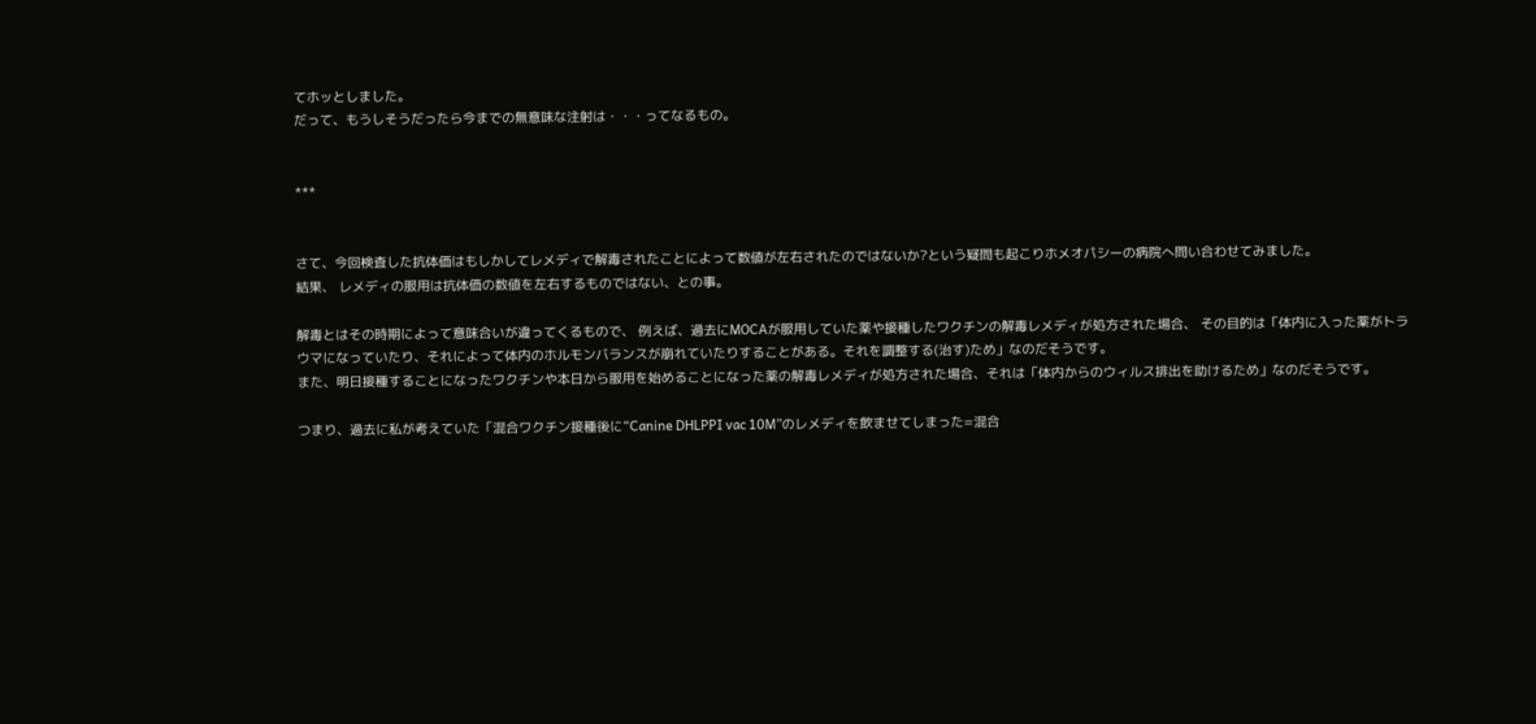てホッとしました。
だって、もうしそうだったら今までの無意味な注射は・・・ってなるもの。


***


さて、今回検査した抗体価はもしかしてレメディで解毒されたことによって数値が左右されたのではないか?という疑問も起こりホメオパシーの病院へ問い合わせてみました。
結果、 レメディの服用は抗体価の数値を左右するものではない、との事。

解毒とはその時期によって意味合いが違ってくるもので、 例えば、過去にMOCAが服用していた薬や接種したワクチンの解毒レメディが処方された場合、 その目的は「体内に入った薬がトラウマになっていたり、それによって体内のホルモンバランスが崩れていたりすることがある。それを調整する(治す)ため」なのだそうです。
また、明日接種することになったワクチンや本日から服用を始めることになった薬の解毒レメディが処方された場合、それは「体内からのウィルス排出を助けるため」なのだそうです。

つまり、過去に私が考えていた「混合ワクチン接種後に“Canine DHLPPI vac 10M”のレメディを飲ませてしまった=混合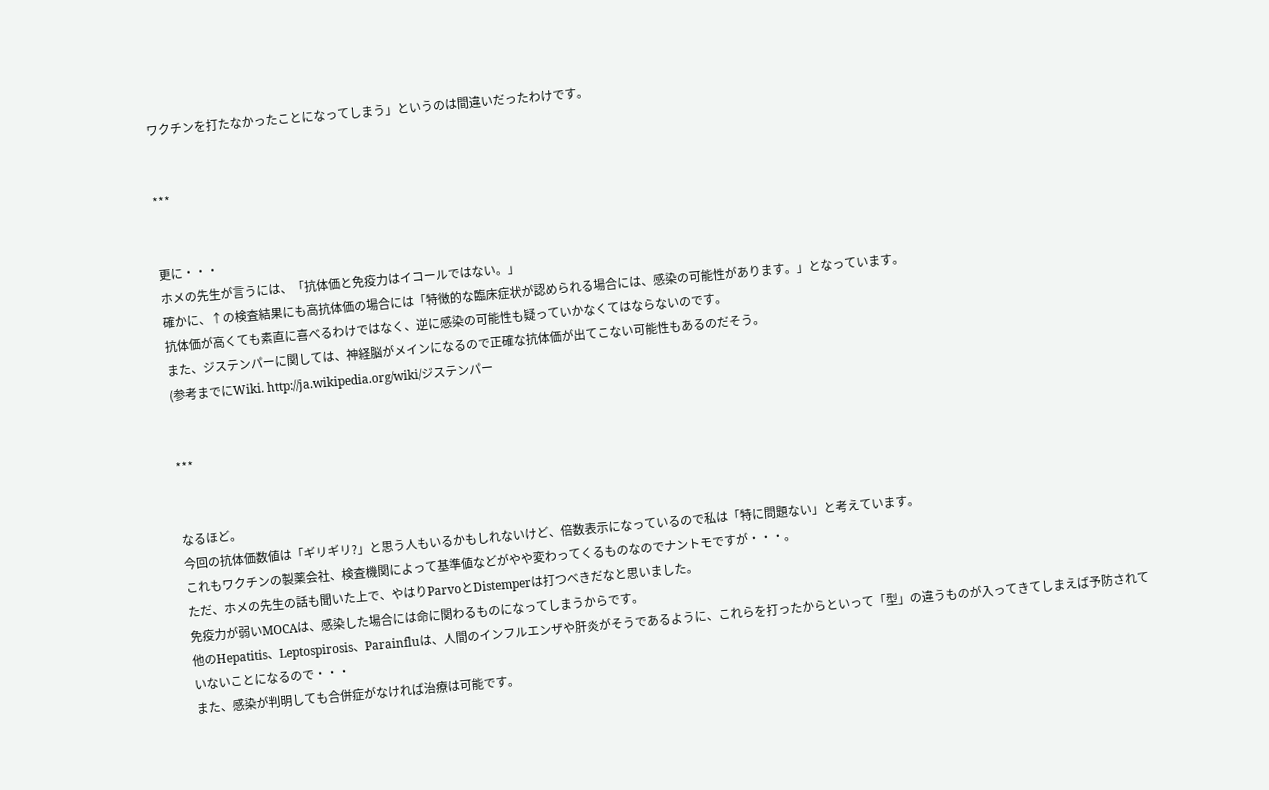ワクチンを打たなかったことになってしまう」というのは間違いだったわけです。


***


更に・・・
ホメの先生が言うには、「抗体価と免疫力はイコールではない。」
確かに、↑の検査結果にも高抗体価の場合には「特徴的な臨床症状が認められる場合には、感染の可能性があります。」となっています。
抗体価が高くても素直に喜べるわけではなく、逆に感染の可能性も疑っていかなくてはならないのです。
また、ジステンパーに関しては、神経脳がメインになるので正確な抗体価が出てこない可能性もあるのだそう。
(参考までにWiki. http://ja.wikipedia.org/wiki/ジステンパー


***


なるほど。
今回の抗体価数値は「ギリギリ?」と思う人もいるかもしれないけど、倍数表示になっているので私は「特に問題ない」と考えています。
これもワクチンの製薬会社、検査機関によって基準値などがやや変わってくるものなのでナントモですが・・・。
ただ、ホメの先生の話も聞いた上で、やはりParvoとDistemperは打つべきだなと思いました。
免疫力が弱いMOCAは、感染した場合には命に関わるものになってしまうからです。
他のHepatitis、Leptospirosis、Parainfluは、人間のインフルエンザや肝炎がそうであるように、これらを打ったからといって「型」の違うものが入ってきてしまえば予防されていないことになるので・・・
また、感染が判明しても合併症がなければ治療は可能です。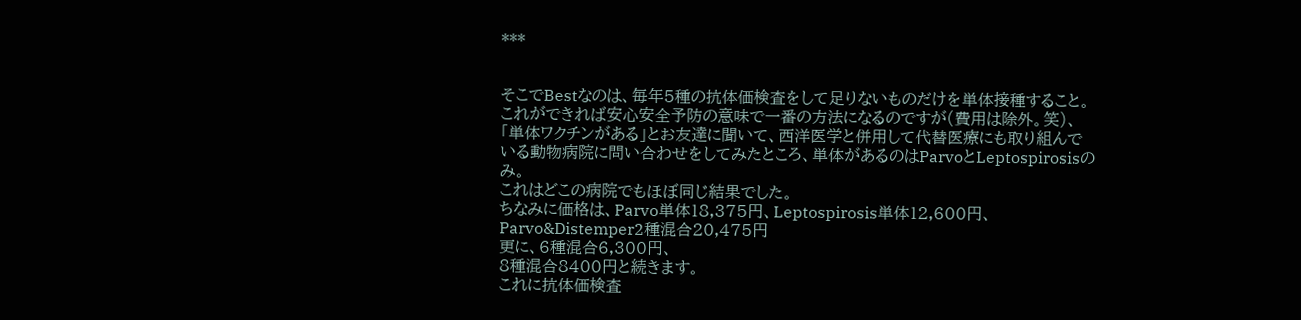***


そこでBestなのは、毎年5種の抗体価検査をして足りないものだけを単体接種すること。
これができれば安心安全予防の意味で一番の方法になるのですが(費用は除外。笑)、
「単体ワクチンがある」とお友達に聞いて、西洋医学と併用して代替医療にも取り組んでいる動物病院に問い合わせをしてみたところ、単体があるのはParvoとLeptospirosisのみ。
これはどこの病院でもほぼ同じ結果でした。
ちなみに価格は、Parvo単体18,375円、Leptospirosis単体12,600円、Parvo&Distemper2種混合20,475円
更に、6種混合6,300円、
8種混合8400円と続きます。
これに抗体価検査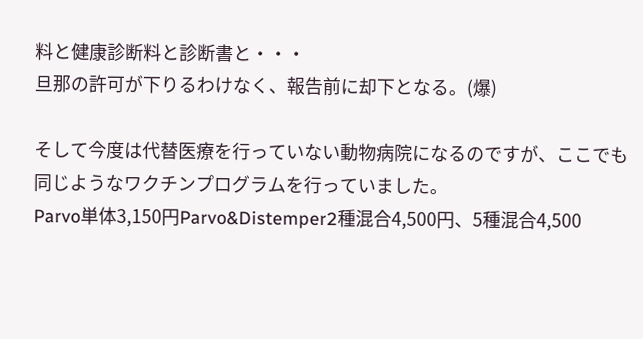料と健康診断料と診断書と・・・
旦那の許可が下りるわけなく、報告前に却下となる。(爆)

そして今度は代替医療を行っていない動物病院になるのですが、ここでも同じようなワクチンプログラムを行っていました。
Parvo単体3,150円Parvo&Distemper2種混合4,500円、5種混合4,500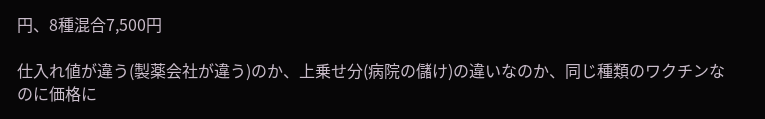円、8種混合7,500円

仕入れ値が違う(製薬会社が違う)のか、上乗せ分(病院の儲け)の違いなのか、同じ種類のワクチンなのに価格に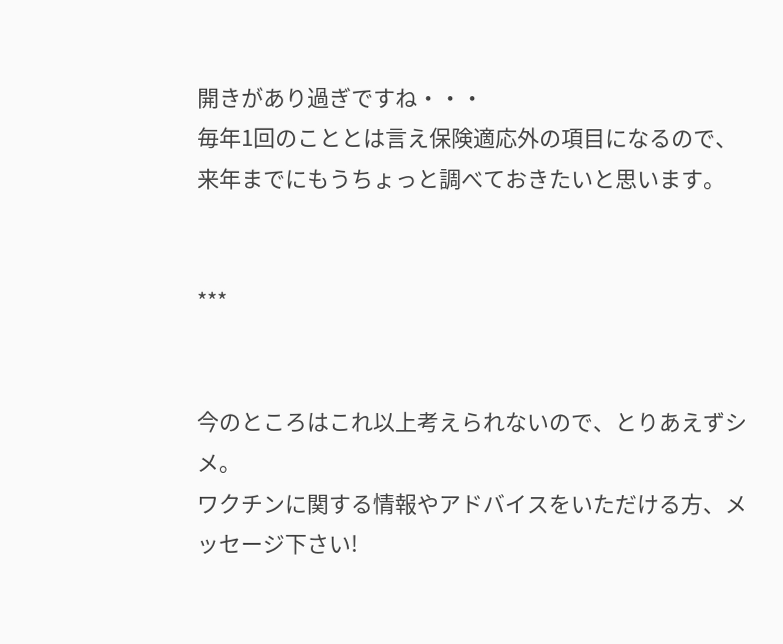開きがあり過ぎですね・・・
毎年1回のこととは言え保険適応外の項目になるので、来年までにもうちょっと調べておきたいと思います。


***


今のところはこれ以上考えられないので、とりあえずシメ。
ワクチンに関する情報やアドバイスをいただける方、メッセージ下さい!